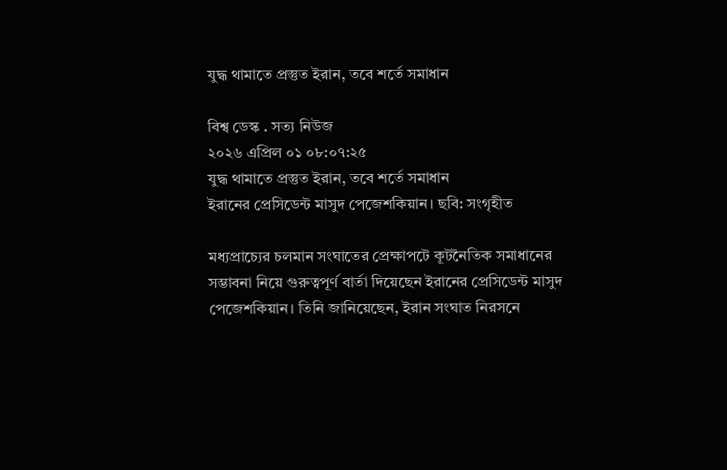যুদ্ধ থামাতে প্রস্তুত ইরান, তবে শর্তে সমাধান

বিশ্ব ডেস্ক . সত্য নিউজ
২০২৬ এপ্রিল ০১ ০৮:০৭:২৫
যুদ্ধ থামাতে প্রস্তুত ইরান, তবে শর্তে সমাধান
ইরানের প্রেসিডেন্ট মাসুদ পেজেশকিয়ান। ছবি: সংগৃহীত

মধ্যপ্রাচ্যের চলমান সংঘাতের প্রেক্ষাপটে কূটনৈতিক সমাধানের সম্ভাবনা নিয়ে গুরুত্বপূর্ণ বার্তা দিয়েছেন ইরানের প্রেসিডেন্ট মাসুদ পেজেশকিয়ান। তিনি জানিয়েছেন, ইরান সংঘাত নিরসনে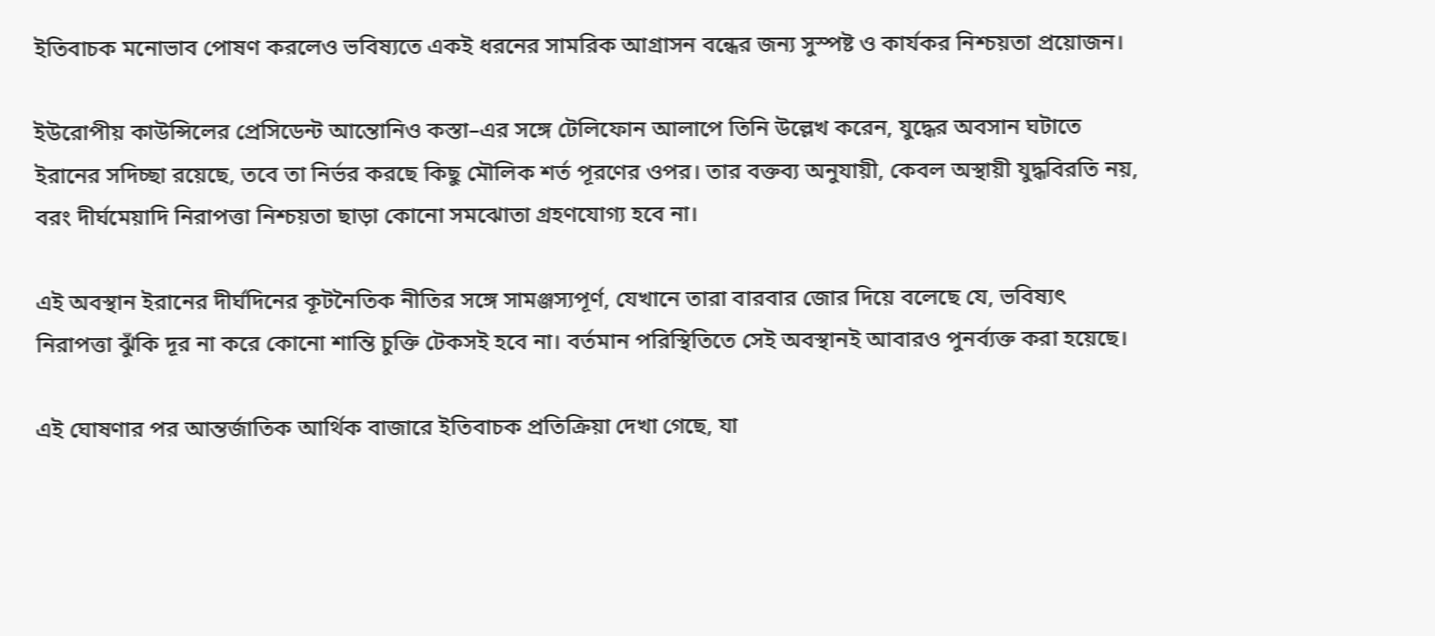ইতিবাচক মনোভাব পোষণ করলেও ভবিষ্যতে একই ধরনের সামরিক আগ্রাসন বন্ধের জন্য সুস্পষ্ট ও কার্যকর নিশ্চয়তা প্রয়োজন।

ইউরোপীয় কাউন্সিলের প্রেসিডেন্ট আন্তোনিও কস্তা–এর সঙ্গে টেলিফোন আলাপে তিনি উল্লেখ করেন, যুদ্ধের অবসান ঘটাতে ইরানের সদিচ্ছা রয়েছে, তবে তা নির্ভর করছে কিছু মৌলিক শর্ত পূরণের ওপর। তার বক্তব্য অনুযায়ী, কেবল অস্থায়ী যুদ্ধবিরতি নয়, বরং দীর্ঘমেয়াদি নিরাপত্তা নিশ্চয়তা ছাড়া কোনো সমঝোতা গ্রহণযোগ্য হবে না।

এই অবস্থান ইরানের দীর্ঘদিনের কূটনৈতিক নীতির সঙ্গে সামঞ্জস্যপূর্ণ, যেখানে তারা বারবার জোর দিয়ে বলেছে যে, ভবিষ্যৎ নিরাপত্তা ঝুঁকি দূর না করে কোনো শান্তি চুক্তি টেকসই হবে না। বর্তমান পরিস্থিতিতে সেই অবস্থানই আবারও পুনর্ব্যক্ত করা হয়েছে।

এই ঘোষণার পর আন্তর্জাতিক আর্থিক বাজারে ইতিবাচক প্রতিক্রিয়া দেখা গেছে, যা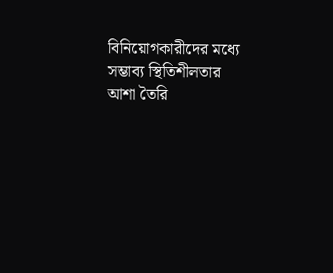বিনিয়োগকারীদের মধ্যে সম্ভাব্য স্থিতিশীলতার আশা তৈরি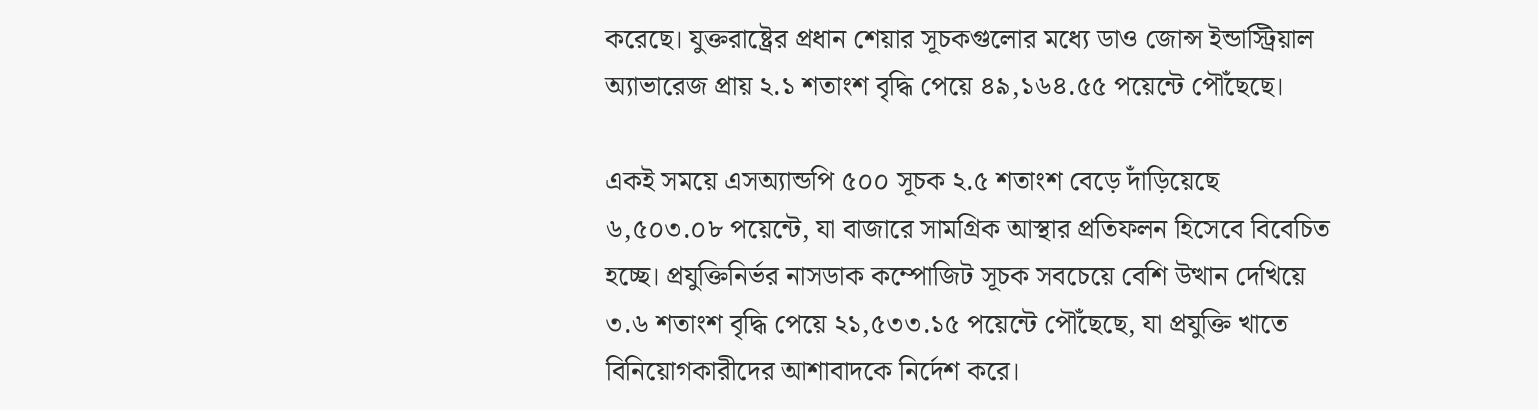করেছে। যুক্তরাষ্ট্রের প্রধান শেয়ার সূচকগুলোর মধ্যে ডাও জোন্স ইন্ডাস্ট্রিয়াল অ্যাভারেজ প্রায় ২.১ শতাংশ বৃদ্ধি পেয়ে ৪৯,১৬৪.৫৫ পয়েন্টে পৌঁছেছে।

একই সময়ে এসঅ্যান্ডপি ৫০০ সূচক ২.৫ শতাংশ বেড়ে দাঁড়িয়েছে ৬,৫০৩.০৮ পয়েন্টে, যা বাজারে সামগ্রিক আস্থার প্রতিফলন হিসেবে বিবেচিত হচ্ছে। প্রযুক্তিনির্ভর নাসডাক কম্পোজিট সূচক সবচেয়ে বেশি উত্থান দেখিয়ে ৩.৬ শতাংশ বৃদ্ধি পেয়ে ২১,৫৩৩.১৫ পয়েন্টে পৌঁছেছে, যা প্রযুক্তি খাতে বিনিয়োগকারীদের আশাবাদকে নির্দেশ করে।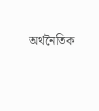অর্থনৈতিক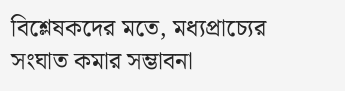বিশ্লেষকদের মতে, মধ্যপ্রাচ্যের সংঘাত কমার সম্ভাবনা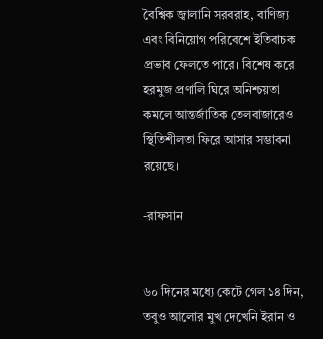বৈশ্বিক জ্বালানি সরবরাহ, বাণিজ্য এবং বিনিয়োগ পরিবেশে ইতিবাচক প্রভাব ফেলতে পারে। বিশেষ করে হরমুজ প্রণালি ঘিরে অনিশ্চয়তা কমলে আন্তর্জাতিক তেলবাজারেও স্থিতিশীলতা ফিরে আসার সম্ভাবনা রয়েছে।

-রাফসান


৬০ দিনের মধ্যে কেটে গেল ১৪ দিন, তবুও আলোর মুখ দেখেনি ইরান ও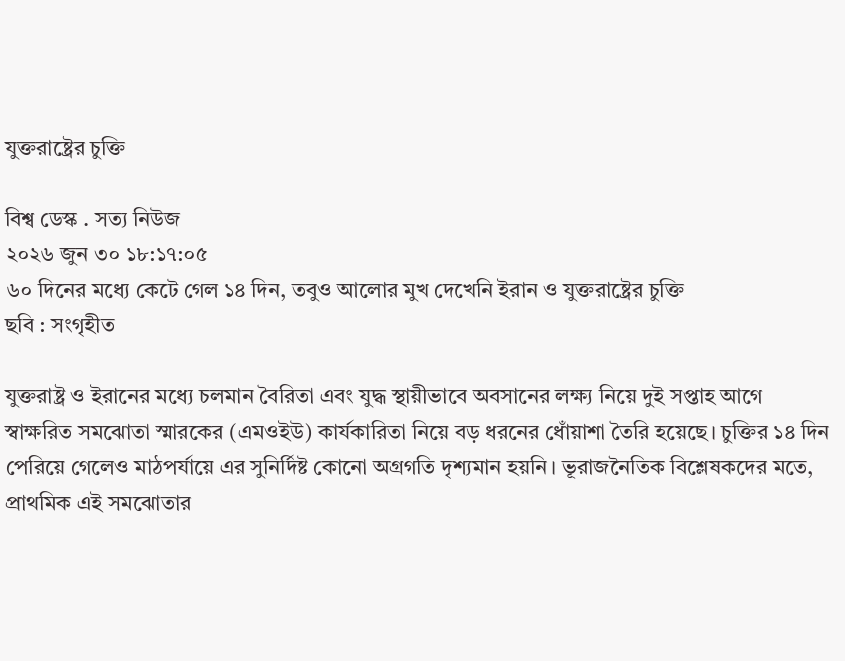যুক্তরাষ্ট্রের চুক্তি

বিশ্ব ডেস্ক . সত্য নিউজ
২০২৬ জুন ৩০ ১৮:১৭:০৫
৬০ দিনের মধ্যে কেটে গেল ১৪ দিন, তবুও আলোর মুখ দেখেনি ইরান ও যুক্তরাষ্ট্রের চুক্তি
ছবি : সংগৃহীত

যুক্তরাষ্ট্র ও ইরানের মধ্যে চলমান বৈরিতা এবং যুদ্ধ স্থায়ীভাবে অবসানের লক্ষ্য নিয়ে দুই সপ্তাহ আগে স্বাক্ষরিত সমঝোতা স্মারকের (এমওইউ) কার্যকারিতা নিয়ে বড় ধরনের ধোঁয়াশা তৈরি হয়েছে। চুক্তির ১৪ দিন পেরিয়ে গেলেও মাঠপর্যায়ে এর সুনির্দিষ্ট কোনো অগ্রগতি দৃশ্যমান হয়নি। ভূরাজনৈতিক বিশ্লেষকদের মতে, প্রাথমিক এই সমঝোতার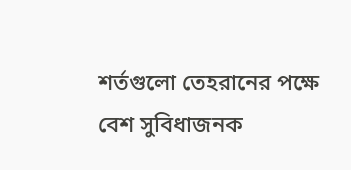শর্তগুলো তেহরানের পক্ষে বেশ সুবিধাজনক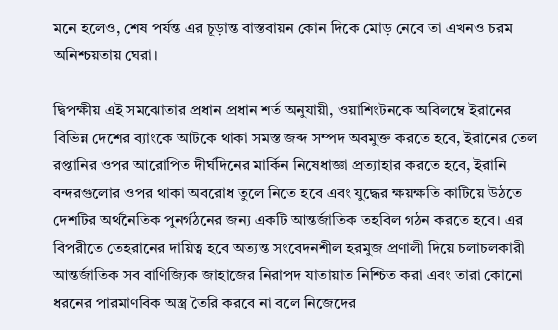মনে হলেও, শেষ পর্যন্ত এর চূড়ান্ত বাস্তবায়ন কোন দিকে মোড় নেবে তা এখনও চরম অনিশ্চয়তায় ঘেরা।

দ্বিপক্ষীয় এই সমঝোতার প্রধান প্রধান শর্ত অনুযায়ী, ওয়াশিংটনকে অবিলম্বে ইরানের বিভিন্ন দেশের ব্যাংকে আটকে থাকা সমস্ত জব্দ সম্পদ অবমুক্ত করতে হবে, ইরানের তেল রপ্তানির ওপর আরোপিত দীর্ঘদিনের মার্কিন নিষেধাজ্ঞা প্রত্যাহার করতে হবে, ইরানি বন্দরগুলোর ওপর থাকা অবরোধ তুলে নিতে হবে এবং যুদ্ধের ক্ষয়ক্ষতি কাটিয়ে উঠতে দেশটির অর্থনৈতিক পুনর্গঠনের জন্য একটি আন্তর্জাতিক তহবিল গঠন করতে হবে। এর বিপরীতে তেহরানের দায়িত্ব হবে অত্যন্ত সংবেদনশীল হরমুজ প্রণালী দিয়ে চলাচলকারী আন্তর্জাতিক সব বাণিজ্যিক জাহাজের নিরাপদ যাতায়াত নিশ্চিত করা এবং তারা কোনো ধরনের পারমাণবিক অস্ত্র তৈরি করবে না বলে নিজেদের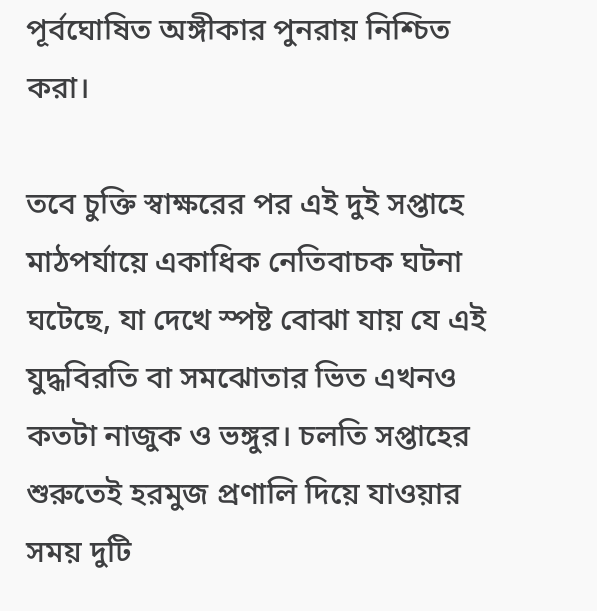পূর্বঘোষিত অঙ্গীকার পুনরায় নিশ্চিত করা।

তবে চুক্তি স্বাক্ষরের পর এই দুই সপ্তাহে মাঠপর্যায়ে একাধিক নেতিবাচক ঘটনা ঘটেছে, যা দেখে স্পষ্ট বোঝা যায় যে এই যুদ্ধবিরতি বা সমঝোতার ভিত এখনও কতটা নাজুক ও ভঙ্গুর। চলতি সপ্তাহের শুরুতেই হরমুজ প্রণালি দিয়ে যাওয়ার সময় দুটি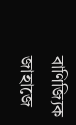বাণিজ্যিক জাহাজে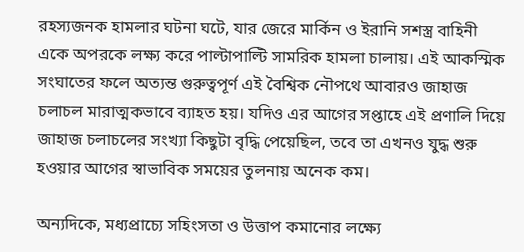রহস্যজনক হামলার ঘটনা ঘটে, যার জেরে মার্কিন ও ইরানি সশস্ত্র বাহিনী একে অপরকে লক্ষ্য করে পাল্টাপাল্টি সামরিক হামলা চালায়। এই আকস্মিক সংঘাতের ফলে অত্যন্ত গুরুত্বপূর্ণ এই বৈশ্বিক নৌপথে আবারও জাহাজ চলাচল মারাত্মকভাবে ব্যাহত হয়। যদিও এর আগের সপ্তাহে এই প্রণালি দিয়ে জাহাজ চলাচলের সংখ্যা কিছুটা বৃদ্ধি পেয়েছিল, তবে তা এখনও যুদ্ধ শুরু হওয়ার আগের স্বাভাবিক সময়ের তুলনায় অনেক কম।

অন্যদিকে, মধ্যপ্রাচ্যে সহিংসতা ও উত্তাপ কমানোর লক্ষ্যে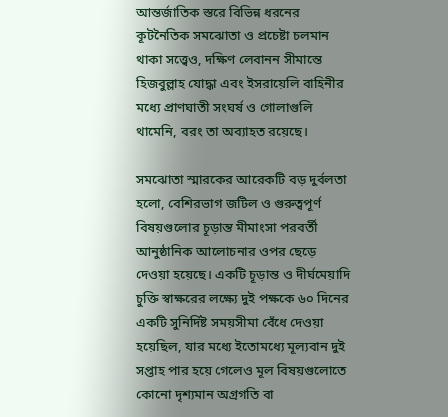আন্তর্জাতিক স্তরে বিভিন্ন ধরনের কূটনৈতিক সমঝোতা ও প্রচেষ্টা চলমান থাকা সত্ত্বেও, দক্ষিণ লেবানন সীমান্তে হিজবুল্লাহ যোদ্ধা এবং ইসরায়েলি বাহিনীর মধ্যে প্রাণঘাতী সংঘর্ষ ও গোলাগুলি থামেনি, বরং তা অব্যাহত রয়েছে।

সমঝোতা স্মারকের আরেকটি বড় দুর্বলতা হলো, বেশিরভাগ জটিল ও গুরুত্বপূর্ণ বিষয়গুলোর চূড়ান্ত মীমাংসা পরবর্তী আনুষ্ঠানিক আলোচনার ওপর ছেড়ে দেওয়া হয়েছে। একটি চূড়ান্ত ও দীর্ঘমেয়াদি চুক্তি স্বাক্ষরের লক্ষ্যে দুই পক্ষকে ৬০ দিনের একটি সুনির্দিষ্ট সময়সীমা বেঁধে দেওয়া হয়েছিল, যার মধ্যে ইতোমধ্যে মূল্যবান দুই সপ্তাহ পার হয়ে গেলেও মূল বিষয়গুলোতে কোনো দৃশ্যমান অগ্রগতি বা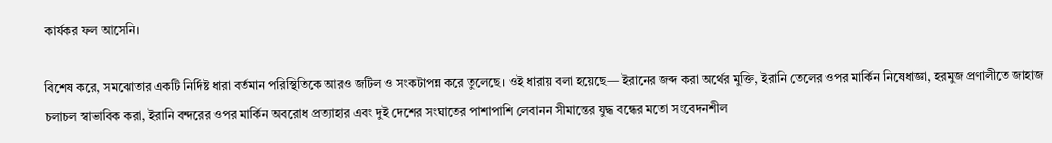কার্যকর ফল আসেনি।

বিশেষ করে, সমঝোতার একটি নির্দিষ্ট ধারা বর্তমান পরিস্থিতিকে আরও জটিল ও সংকটাপন্ন করে তুলেছে। ওই ধারায় বলা হয়েছে— ইরানের জব্দ করা অর্থের মুক্তি, ইরানি তেলের ওপর মার্কিন নিষেধাজ্ঞা, হরমুজ প্রণালীতে জাহাজ চলাচল স্বাভাবিক করা, ইরানি বন্দরের ওপর মার্কিন অবরোধ প্রত্যাহার এবং দুই দেশের সংঘাতের পাশাপাশি লেবানন সীমান্তের যুদ্ধ বন্ধের মতো সংবেদনশীল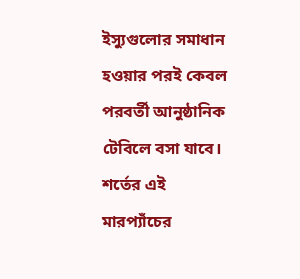ইস্যুগুলোর সমাধান হওয়ার পরই কেবল পরবর্তী আনুষ্ঠানিক টেবিলে বসা যাবে। শর্তের এই মারপ্যাঁচের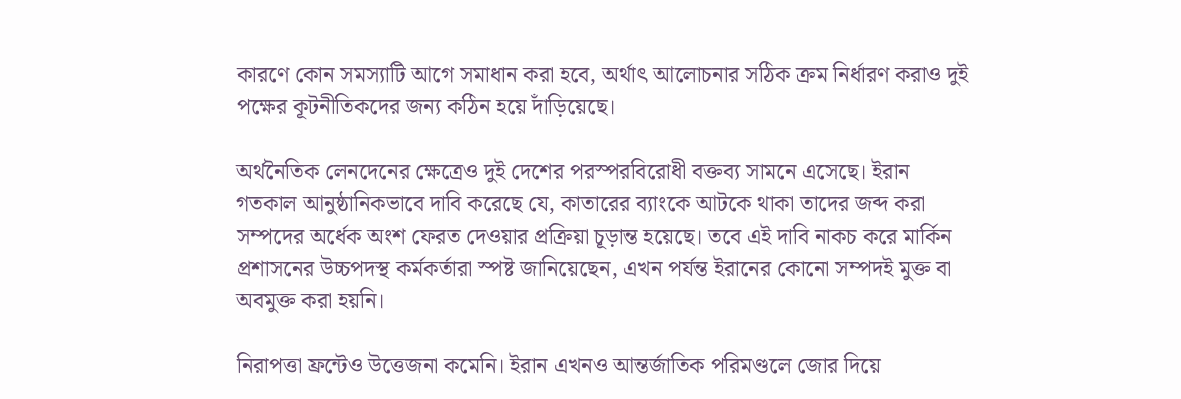কারণে কোন সমস্যাটি আগে সমাধান করা হবে, অর্থাৎ আলোচনার সঠিক ক্রম নির্ধারণ করাও দুই পক্ষের কূটনীতিকদের জন্য কঠিন হয়ে দাঁড়িয়েছে।

অর্থনৈতিক লেনদেনের ক্ষেত্রেও দুই দেশের পরস্পরবিরোধী বক্তব্য সামনে এসেছে। ইরান গতকাল আনুষ্ঠানিকভাবে দাবি করেছে যে, কাতারের ব্যাংকে আটকে থাকা তাদের জব্দ করা সম্পদের অর্ধেক অংশ ফেরত দেওয়ার প্রক্রিয়া চূড়ান্ত হয়েছে। তবে এই দাবি নাকচ করে মার্কিন প্রশাসনের উচ্চপদস্থ কর্মকর্তারা স্পষ্ট জানিয়েছেন, এখন পর্যন্ত ইরানের কোনো সম্পদই মুক্ত বা অবমুক্ত করা হয়নি।

নিরাপত্তা ফ্রন্টেও উত্তেজনা কমেনি। ইরান এখনও আন্তর্জাতিক পরিমণ্ডলে জোর দিয়ে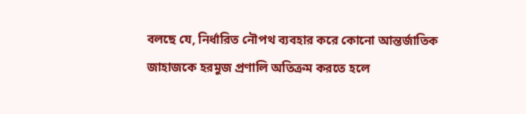বলছে যে, নির্ধারিত নৌপথ ব্যবহার করে কোনো আন্তর্জাতিক জাহাজকে হরমুজ প্রণালি অতিক্রম করতে হলে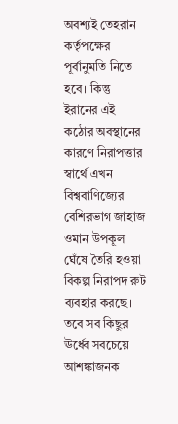অবশ্যই তেহরান কর্তৃপক্ষের পূর্বানুমতি নিতে হবে। কিন্তু ইরানের এই কঠোর অবস্থানের কারণে নিরাপত্তার স্বার্থে এখন বিশ্ববাণিজ্যের বেশিরভাগ জাহাজ ওমান উপকূল ঘেঁষে তৈরি হওয়া বিকল্প নিরাপদ রুট ব্যবহার করছে। তবে সব কিছুর ঊর্ধ্বে সবচেয়ে আশঙ্কাজনক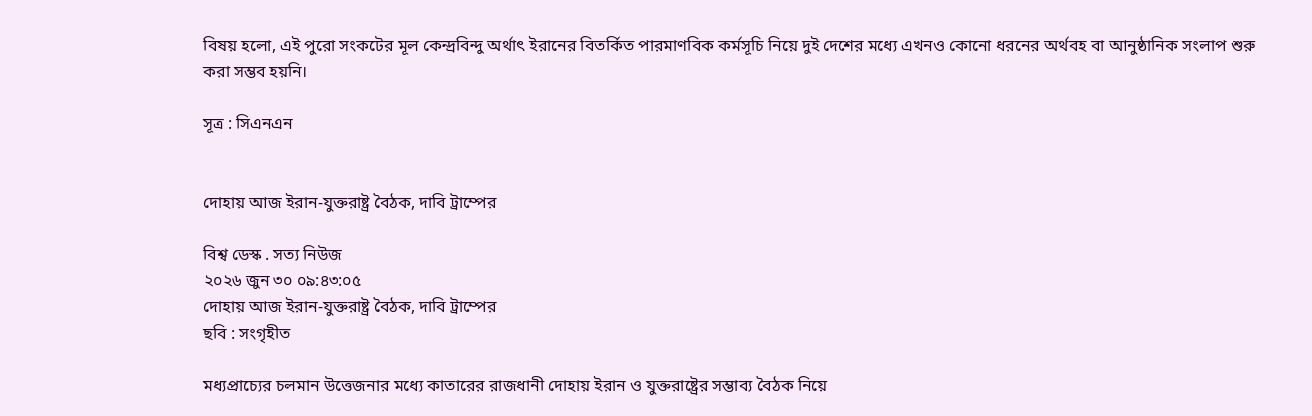বিষয় হলো, এই পুরো সংকটের মূল কেন্দ্রবিন্দু অর্থাৎ ইরানের বিতর্কিত পারমাণবিক কর্মসূচি নিয়ে দুই দেশের মধ্যে এখনও কোনো ধরনের অর্থবহ বা আনুষ্ঠানিক সংলাপ শুরু করা সম্ভব হয়নি।

সূত্র : সিএনএন


দোহায় আজ ইরান-যুক্তরাষ্ট্র বৈঠক, দাবি ট্রাম্পের

বিশ্ব ডেস্ক . সত্য নিউজ
২০২৬ জুন ৩০ ০৯:৪৩:০৫
দোহায় আজ ইরান-যুক্তরাষ্ট্র বৈঠক, দাবি ট্রাম্পের
ছবি : সংগৃহীত

মধ্যপ্রাচ্যের চলমান উত্তেজনার মধ্যে কাতারের রাজধানী দোহায় ইরান ও যুক্তরাষ্ট্রের সম্ভাব্য বৈঠক নিয়ে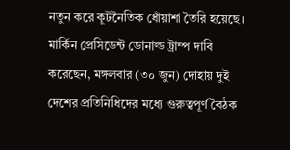নতুন করে কূটনৈতিক ধোঁয়াশা তৈরি হয়েছে। মার্কিন প্রেসিডেন্ট ডোনাল্ড ট্রাম্প দাবি করেছেন, মঙ্গলবার (৩০ জুন) দোহায় দুই দেশের প্রতিনিধিদের মধ্যে গুরুত্বপূর্ণ বৈঠক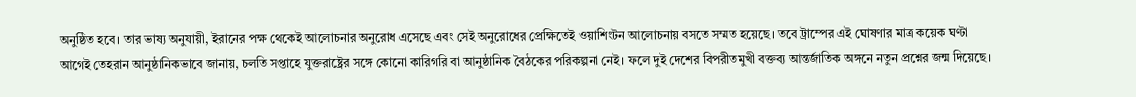অনুষ্ঠিত হবে। তার ভাষ্য অনুযায়ী, ইরানের পক্ষ থেকেই আলোচনার অনুরোধ এসেছে এবং সেই অনুরোধের প্রেক্ষিতেই ওয়াশিংটন আলোচনায় বসতে সম্মত হয়েছে। তবে ট্রাম্পের এই ঘোষণার মাত্র কয়েক ঘণ্টা আগেই তেহরান আনুষ্ঠানিকভাবে জানায়, চলতি সপ্তাহে যুক্তরাষ্ট্রের সঙ্গে কোনো কারিগরি বা আনুষ্ঠানিক বৈঠকের পরিকল্পনা নেই। ফলে দুই দেশের বিপরীতমুখী বক্তব্য আন্তর্জাতিক অঙ্গনে নতুন প্রশ্নের জন্ম দিয়েছে।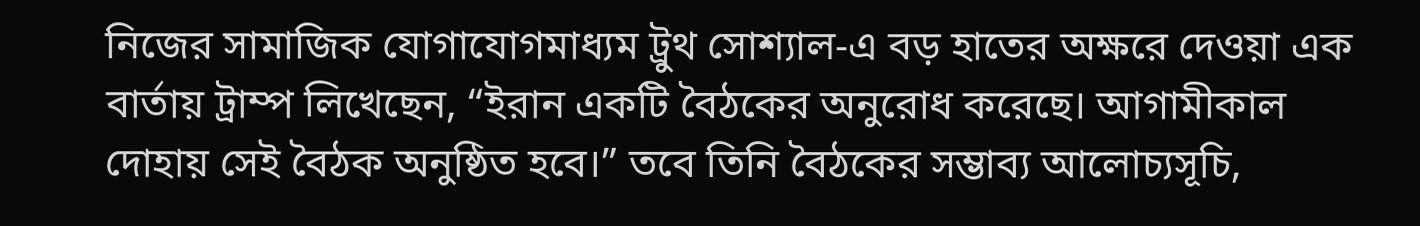নিজের সামাজিক যোগাযোগমাধ্যম ট্রুথ সোশ্যাল-এ বড় হাতের অক্ষরে দেওয়া এক বার্তায় ট্রাম্প লিখেছেন, “ইরান একটি বৈঠকের অনুরোধ করেছে। আগামীকাল দোহায় সেই বৈঠক অনুষ্ঠিত হবে।” তবে তিনি বৈঠকের সম্ভাব্য আলোচ্যসূচি,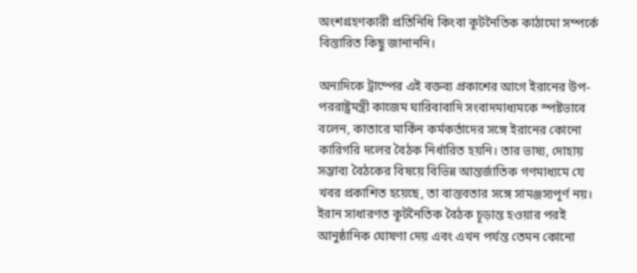অংশগ্রহণকারী প্রতিনিধি কিংবা কূটনৈতিক কাঠামো সম্পর্কে বিস্তারিত কিছু জানাননি।

অন্যদিকে ট্রাম্পের এই বক্তব্য প্রকাশের আগে ইরানের উপ-পররাষ্ট্রমন্ত্রী কাজেম ঘারিবাবাদি সংবাদমাধ্যমকে স্পষ্টভাবে বলেন, কাতারে মার্কিন কর্মকর্তাদের সঙ্গে ইরানের কোনো কারিগরি দলের বৈঠক নির্ধারিত হয়নি। তার ভাষ্য, দোহায় সম্ভাব্য বৈঠকের বিষয়ে বিভিন্ন আন্তর্জাতিক গণমাধ্যমে যে খবর প্রকাশিত হয়েছে, তা বাস্তবতার সঙ্গে সামঞ্জস্যপূর্ণ নয়। ইরান সাধারণত কূটনৈতিক বৈঠক চূড়ান্ত হওয়ার পরই আনুষ্ঠানিক ঘোষণা দেয় এবং এখন পর্যন্ত তেমন কোনো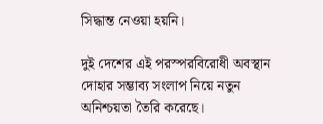সিদ্ধান্ত নেওয়া হয়নি।

দুই দেশের এই পরস্পরবিরোধী অবস্থান দোহার সম্ভাব্য সংলাপ নিয়ে নতুন অনিশ্চয়তা তৈরি করেছে।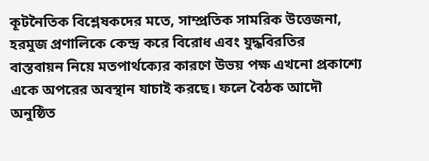কূটনৈতিক বিশ্লেষকদের মতে, সাম্প্রতিক সামরিক উত্তেজনা, হরমুজ প্রণালিকে কেন্দ্র করে বিরোধ এবং যুদ্ধবিরতির বাস্তবায়ন নিয়ে মতপার্থক্যের কারণে উভয় পক্ষ এখনো প্রকাশ্যে একে অপরের অবস্থান যাচাই করছে। ফলে বৈঠক আদৌ অনুষ্ঠিত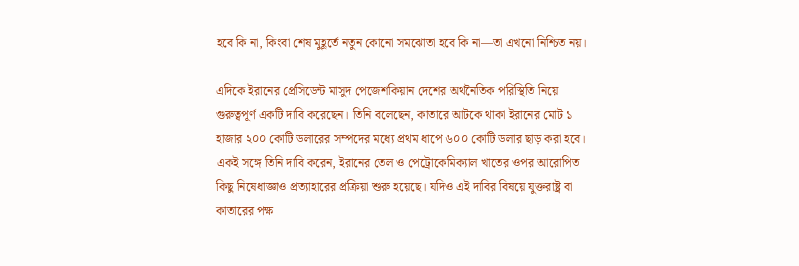হবে কি না, কিংবা শেষ মুহূর্তে নতুন কোনো সমঝোতা হবে কি না—তা এখনো নিশ্চিত নয়।

এদিকে ইরানের প্রেসিডেন্ট মাসুদ পেজেশকিয়ান দেশের অর্থনৈতিক পরিস্থিতি নিয়ে গুরুত্বপূর্ণ একটি দাবি করেছেন। তিনি বলেছেন, কাতারে আটকে থাকা ইরানের মোট ১ হাজার ২০০ কোটি ডলারের সম্পদের মধ্যে প্রথম ধাপে ৬০০ কোটি ডলার ছাড় করা হবে। একই সঙ্গে তিনি দাবি করেন, ইরানের তেল ও পেট্রোকেমিক্যাল খাতের ওপর আরোপিত কিছু নিষেধাজ্ঞাও প্রত্যাহারের প্রক্রিয়া শুরু হয়েছে। যদিও এই দাবির বিষয়ে যুক্তরাষ্ট্র বা কাতারের পক্ষ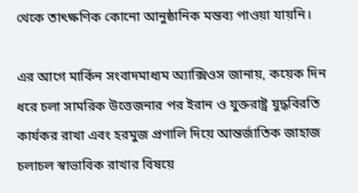থেকে তাৎক্ষণিক কোনো আনুষ্ঠানিক মন্তব্য পাওয়া যায়নি।

এর আগে মার্কিন সংবাদমাধ্যম অ্যাক্সিওস জানায়, কয়েক দিন ধরে চলা সামরিক উত্তেজনার পর ইরান ও যুক্তরাষ্ট্র যুদ্ধবিরতি কার্যকর রাখা এবং হরমুজ প্রণালি দিয়ে আন্তর্জাতিক জাহাজ চলাচল স্বাভাবিক রাখার বিষয়ে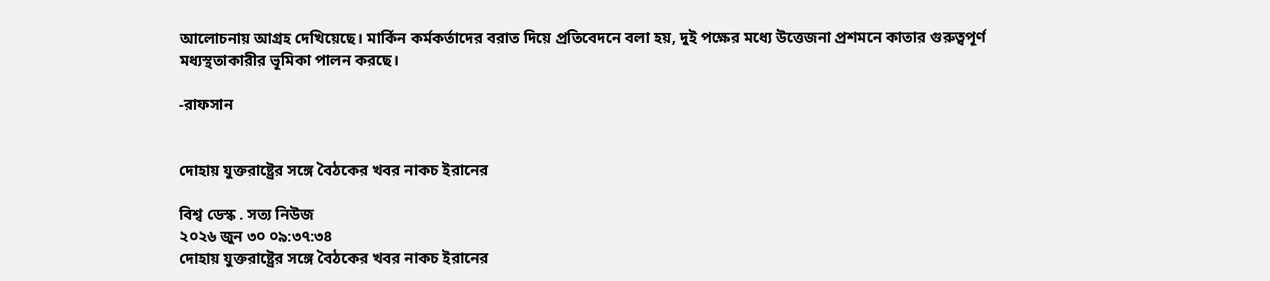আলোচনায় আগ্রহ দেখিয়েছে। মার্কিন কর্মকর্তাদের বরাত দিয়ে প্রতিবেদনে বলা হয়, দুই পক্ষের মধ্যে উত্তেজনা প্রশমনে কাতার গুরুত্বপূর্ণ মধ্যস্থতাকারীর ভূমিকা পালন করছে।

-রাফসান


দোহায় যুক্তরাষ্ট্রের সঙ্গে বৈঠকের খবর নাকচ ইরানের

বিশ্ব ডেস্ক . সত্য নিউজ
২০২৬ জুন ৩০ ০৯:৩৭:৩৪
দোহায় যুক্তরাষ্ট্রের সঙ্গে বৈঠকের খবর নাকচ ইরানের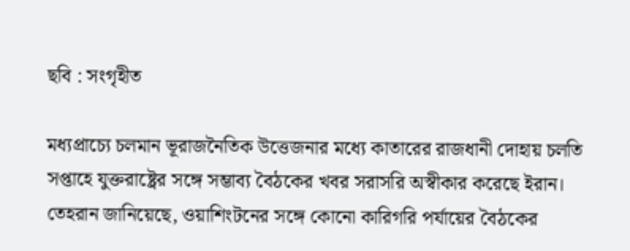ছবি : সংগৃহীত

মধ্যপ্রাচ্যে চলমান ভূরাজনৈতিক উত্তেজনার মধ্যে কাতারের রাজধানী দোহায় চলতি সপ্তাহে যুক্তরাষ্ট্রের সঙ্গে সম্ভাব্য বৈঠকের খবর সরাসরি অস্বীকার করেছে ইরান। তেহরান জানিয়েছে, ওয়াশিংটনের সঙ্গে কোনো কারিগরি পর্যায়ের বৈঠকের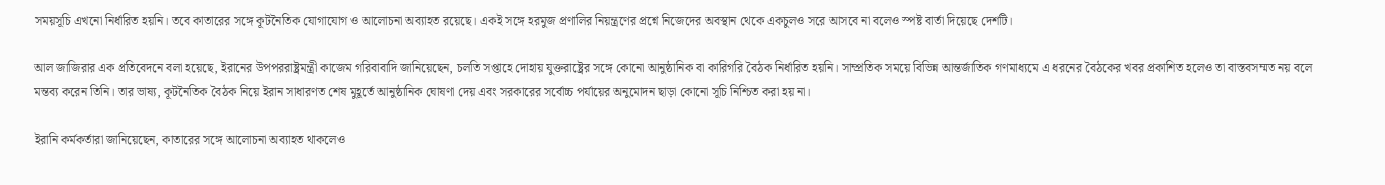সময়সূচি এখনো নির্ধারিত হয়নি। তবে কাতারের সঙ্গে কূটনৈতিক যোগাযোগ ও আলোচনা অব্যাহত রয়েছে। একই সঙ্গে হরমুজ প্রণালির নিয়ন্ত্রণের প্রশ্নে নিজেদের অবস্থান থেকে একচুলও সরে আসবে না বলেও স্পষ্ট বার্তা দিয়েছে দেশটি।

আল জাজিরার এক প্রতিবেদনে বলা হয়েছে, ইরানের উপপররাষ্ট্রমন্ত্রী কাজেম গরিবাবাদি জানিয়েছেন, চলতি সপ্তাহে দোহায় যুক্তরাষ্ট্রের সঙ্গে কোনো আনুষ্ঠানিক বা কারিগরি বৈঠক নির্ধারিত হয়নি। সাম্প্রতিক সময়ে বিভিন্ন আন্তর্জাতিক গণমাধ্যমে এ ধরনের বৈঠকের খবর প্রকাশিত হলেও তা বাস্তবসম্মত নয় বলে মন্তব্য করেন তিনি। তার ভাষ্য, কূটনৈতিক বৈঠক নিয়ে ইরান সাধারণত শেষ মুহূর্তে আনুষ্ঠানিক ঘোষণা দেয় এবং সরকারের সর্বোচ্চ পর্যায়ের অনুমোদন ছাড়া কোনো সূচি নিশ্চিত করা হয় না।

ইরানি কর্মকর্তারা জানিয়েছেন, কাতারের সঙ্গে আলোচনা অব্যাহত থাকলেও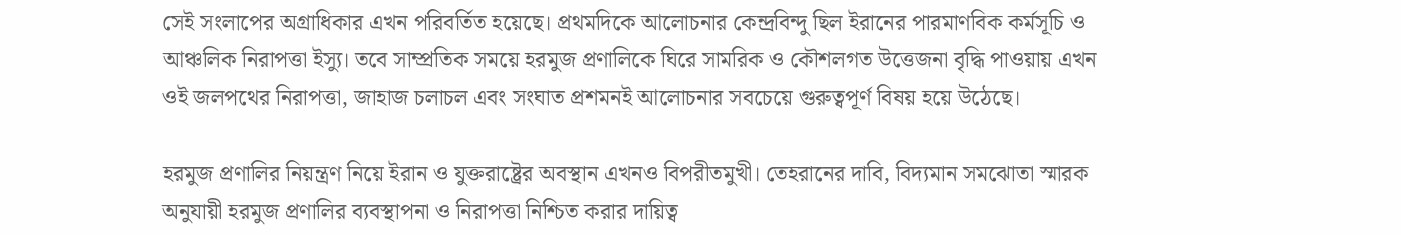সেই সংলাপের অগ্রাধিকার এখন পরিবর্তিত হয়েছে। প্রথমদিকে আলোচনার কেন্দ্রবিন্দু ছিল ইরানের পারমাণবিক কর্মসূচি ও আঞ্চলিক নিরাপত্তা ইস্যু। তবে সাম্প্রতিক সময়ে হরমুজ প্রণালিকে ঘিরে সামরিক ও কৌশলগত উত্তেজনা বৃদ্ধি পাওয়ায় এখন ওই জলপথের নিরাপত্তা, জাহাজ চলাচল এবং সংঘাত প্রশমনই আলোচনার সবচেয়ে গুরুত্বপূর্ণ বিষয় হয়ে উঠেছে।

হরমুজ প্রণালির নিয়ন্ত্রণ নিয়ে ইরান ও যুক্তরাষ্ট্রের অবস্থান এখনও বিপরীতমুখী। তেহরানের দাবি, বিদ্যমান সমঝোতা স্মারক অনুযায়ী হরমুজ প্রণালির ব্যবস্থাপনা ও নিরাপত্তা নিশ্চিত করার দায়িত্ব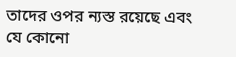তাদের ওপর ন্যস্ত রয়েছে এবং যে কোনো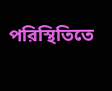পরিস্থিতিতে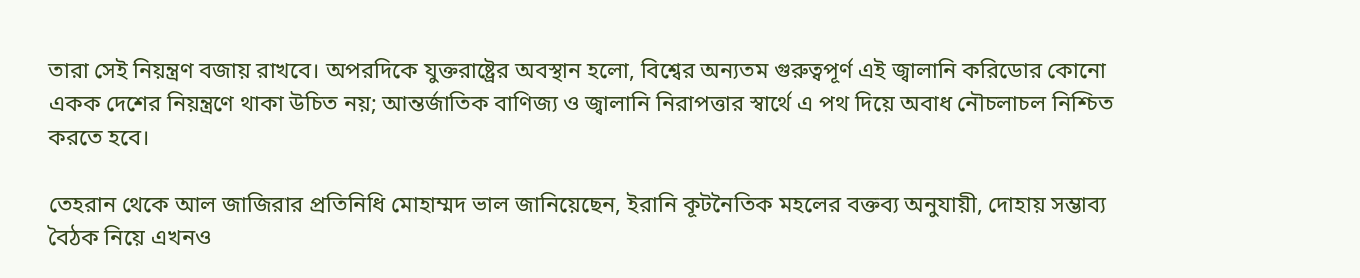তারা সেই নিয়ন্ত্রণ বজায় রাখবে। অপরদিকে যুক্তরাষ্ট্রের অবস্থান হলো, বিশ্বের অন্যতম গুরুত্বপূর্ণ এই জ্বালানি করিডোর কোনো একক দেশের নিয়ন্ত্রণে থাকা উচিত নয়; আন্তর্জাতিক বাণিজ্য ও জ্বালানি নিরাপত্তার স্বার্থে এ পথ দিয়ে অবাধ নৌচলাচল নিশ্চিত করতে হবে।

তেহরান থেকে আল জাজিরার প্রতিনিধি মোহাম্মদ ভাল জানিয়েছেন, ইরানি কূটনৈতিক মহলের বক্তব্য অনুযায়ী, দোহায় সম্ভাব্য বৈঠক নিয়ে এখনও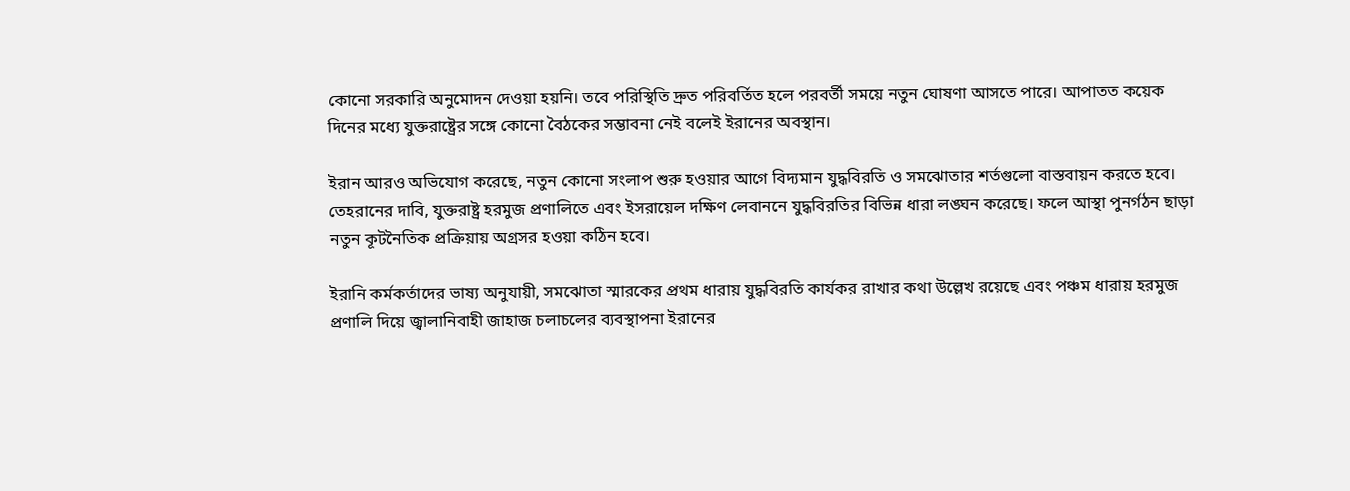কোনো সরকারি অনুমোদন দেওয়া হয়নি। তবে পরিস্থিতি দ্রুত পরিবর্তিত হলে পরবর্তী সময়ে নতুন ঘোষণা আসতে পারে। আপাতত কয়েক দিনের মধ্যে যুক্তরাষ্ট্রের সঙ্গে কোনো বৈঠকের সম্ভাবনা নেই বলেই ইরানের অবস্থান।

ইরান আরও অভিযোগ করেছে, নতুন কোনো সংলাপ শুরু হওয়ার আগে বিদ্যমান যুদ্ধবিরতি ও সমঝোতার শর্তগুলো বাস্তবায়ন করতে হবে। তেহরানের দাবি, যুক্তরাষ্ট্র হরমুজ প্রণালিতে এবং ইসরায়েল দক্ষিণ লেবাননে যুদ্ধবিরতির বিভিন্ন ধারা লঙ্ঘন করেছে। ফলে আস্থা পুনর্গঠন ছাড়া নতুন কূটনৈতিক প্রক্রিয়ায় অগ্রসর হওয়া কঠিন হবে।

ইরানি কর্মকর্তাদের ভাষ্য অনুযায়ী, সমঝোতা স্মারকের প্রথম ধারায় যুদ্ধবিরতি কার্যকর রাখার কথা উল্লেখ রয়েছে এবং পঞ্চম ধারায় হরমুজ প্রণালি দিয়ে জ্বালানিবাহী জাহাজ চলাচলের ব্যবস্থাপনা ইরানের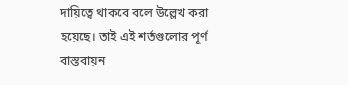দায়িত্বে থাকবে বলে উল্লেখ করা হয়েছে। তাই এই শর্তগুলোর পূর্ণ বাস্তবায়ন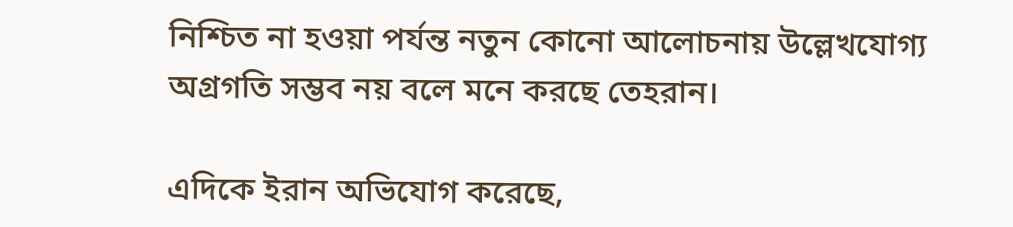নিশ্চিত না হওয়া পর্যন্ত নতুন কোনো আলোচনায় উল্লেখযোগ্য অগ্রগতি সম্ভব নয় বলে মনে করছে তেহরান।

এদিকে ইরান অভিযোগ করেছে,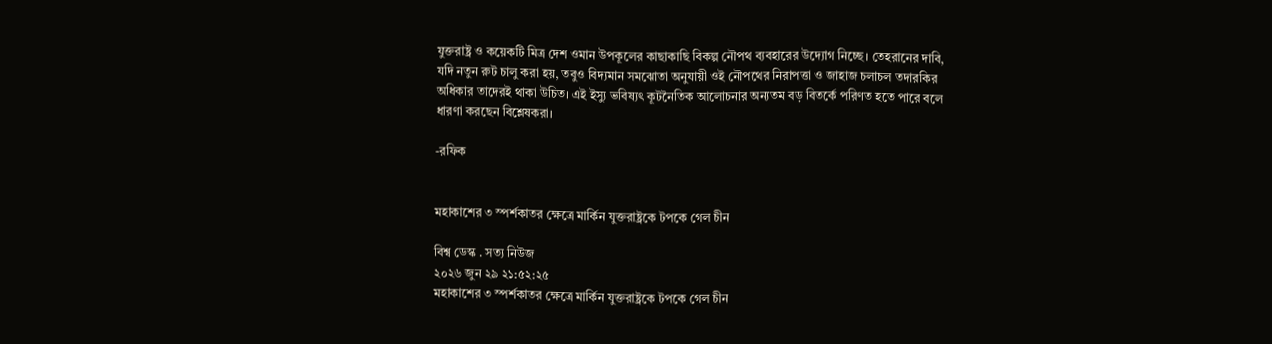যুক্তরাষ্ট্র ও কয়েকটি মিত্র দেশ ওমান উপকূলের কাছাকাছি বিকল্প নৌপথ ব্যবহারের উদ্যোগ নিচ্ছে। তেহরানের দাবি, যদি নতুন রুট চালু করা হয়, তবুও বিদ্যমান সমঝোতা অনুযায়ী ওই নৌপথের নিরাপত্তা ও জাহাজ চলাচল তদারকির অধিকার তাদেরই থাকা উচিত। এই ইস্যু ভবিষ্যৎ কূটনৈতিক আলোচনার অন্যতম বড় বিতর্কে পরিণত হতে পারে বলে ধারণা করছেন বিশ্লেষকরা।

-রফিক


মহাকাশের ৩ স্পর্শকাতর ক্ষেত্রে মার্কিন যুক্তরাষ্ট্রকে টপকে গেল চীন

বিশ্ব ডেস্ক . সত্য নিউজ
২০২৬ জুন ২৯ ২১:৫২:২৫
মহাকাশের ৩ স্পর্শকাতর ক্ষেত্রে মার্কিন যুক্তরাষ্ট্রকে টপকে গেল চীন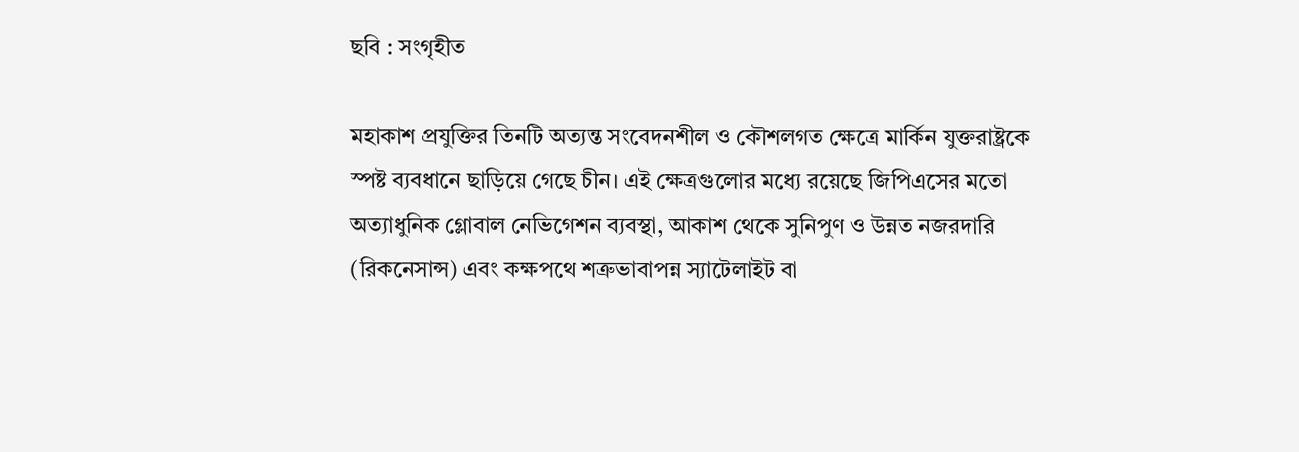ছবি : সংগৃহীত

মহাকাশ প্রযুক্তির তিনটি অত্যন্ত সংবেদনশীল ও কৌশলগত ক্ষেত্রে মার্কিন যুক্তরাষ্ট্রকে স্পষ্ট ব্যবধানে ছাড়িয়ে গেছে চীন। এই ক্ষেত্রগুলোর মধ্যে রয়েছে জিপিএসের মতো অত্যাধুনিক গ্লোবাল নেভিগেশন ব্যবস্থা, আকাশ থেকে সুনিপুণ ও উন্নত নজরদারি (রিকনেসান্স) এবং কক্ষপথে শত্রুভাবাপন্ন স্যাটেলাইট বা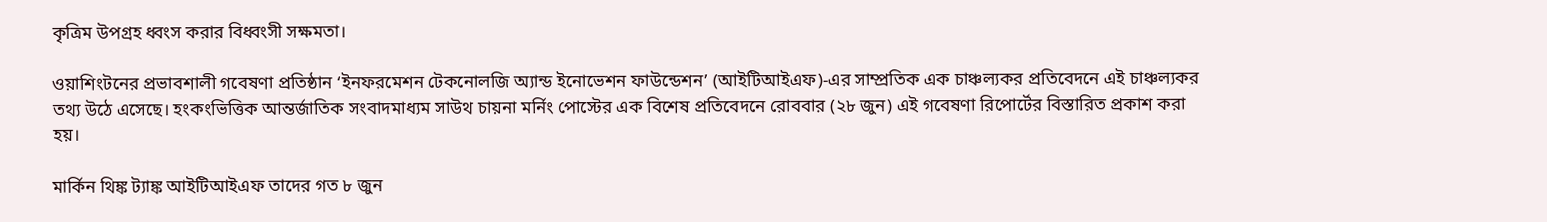কৃত্রিম উপগ্রহ ধ্বংস করার বিধ্বংসী সক্ষমতা।

ওয়াশিংটনের প্রভাবশালী গবেষণা প্রতিষ্ঠান ‘ইনফরমেশন টেকনোলজি অ্যান্ড ইনোভেশন ফাউন্ডেশন’ (আইটিআইএফ)-এর সাম্প্রতিক এক চাঞ্চল্যকর প্রতিবেদনে এই চাঞ্চল্যকর তথ্য উঠে এসেছে। হংকংভিত্তিক আন্তর্জাতিক সংবাদমাধ্যম সাউথ চায়না মর্নিং পোস্টের এক বিশেষ প্রতিবেদনে রোববার (২৮ জুন) এই গবেষণা রিপোর্টের বিস্তারিত প্রকাশ করা হয়।

মার্কিন থিঙ্ক ট্যাঙ্ক আইটিআইএফ তাদের গত ৮ জুন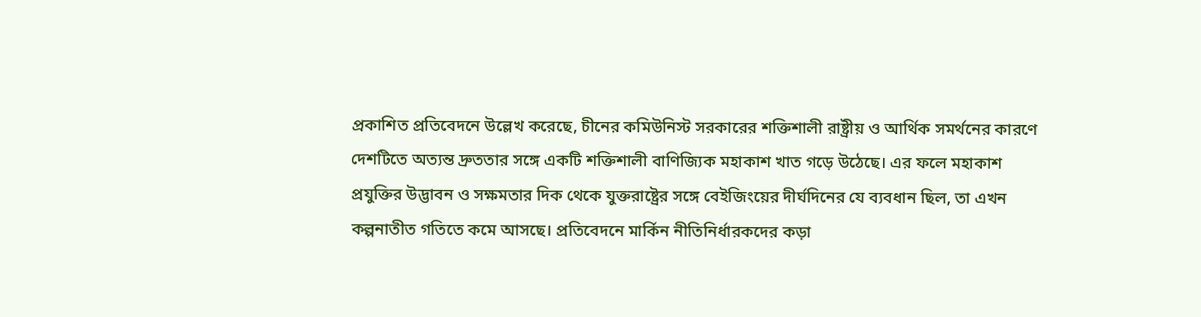প্রকাশিত প্রতিবেদনে উল্লেখ করেছে, চীনের কমিউনিস্ট সরকারের শক্তিশালী রাষ্ট্রীয় ও আর্থিক সমর্থনের কারণে দেশটিতে অত্যন্ত দ্রুততার সঙ্গে একটি শক্তিশালী বাণিজ্যিক মহাকাশ খাত গড়ে উঠেছে। এর ফলে মহাকাশ প্রযুক্তির উদ্ভাবন ও সক্ষমতার দিক থেকে যুক্তরাষ্ট্রের সঙ্গে বেইজিংয়ের দীর্ঘদিনের যে ব্যবধান ছিল, তা এখন কল্পনাতীত গতিতে কমে আসছে। প্রতিবেদনে মার্কিন নীতিনির্ধারকদের কড়া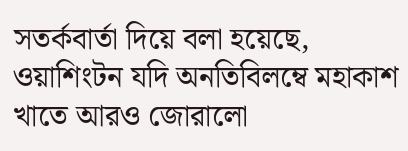সতর্কবার্তা দিয়ে বলা হয়েছে, ওয়াশিংটন যদি অনতিবিলম্বে মহাকাশ খাতে আরও জোরালো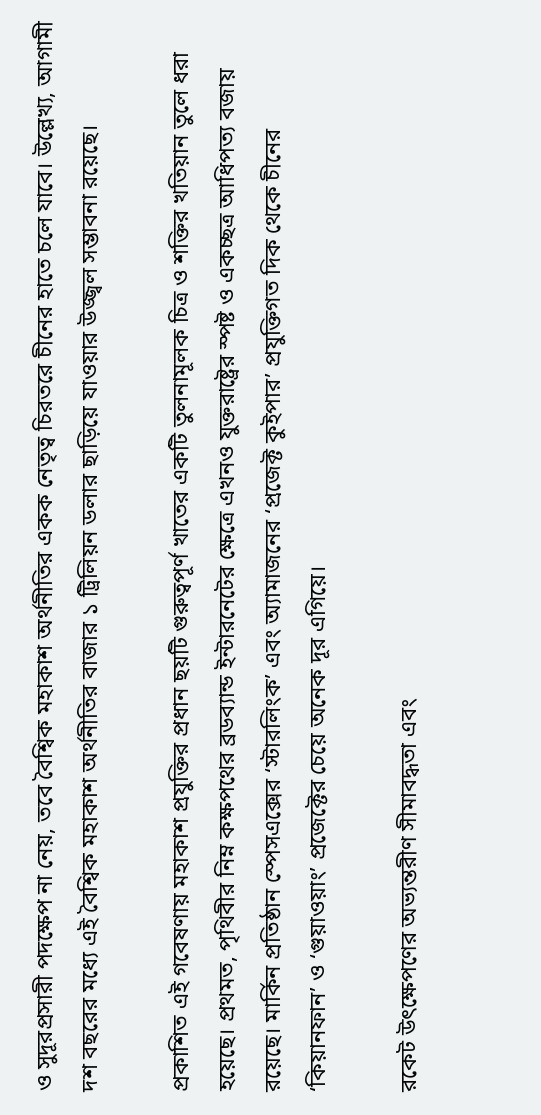ও সুদূরপ্রসারী পদক্ষেপ না নেয়, তবে বৈশ্বিক মহাকাশ অর্থনীতির একক নেতৃত্ব চিরতরে চীনের হাতে চলে যাবে। উল্লেখ্য, আগামী দশ বছরের মধ্যে এই বৈশ্বিক মহাকাশ অর্থনীতির বাজার ১ ট্রিলিয়ন ডলার ছাড়িয়ে যাওয়ার উজ্জ্বল সম্ভাবনা রয়েছে।

প্রকাশিত এই গবেষণায় মহাকাশ প্রযুক্তির প্রধান ছয়টি গুরুত্বপূর্ণ খাতের একটি তুলনামূলক চিত্র ও শক্তির খতিয়ান তুলে ধরা হয়েছে। প্রথমত, পৃথিবীর নিম্ন কক্ষপথের ব্রডব্যান্ড ইন্টারনেটের ক্ষেত্রে এখনও যুক্তরাষ্ট্রের স্পষ্ট ও একচ্ছত্র আধিপত্য বজায় রয়েছে। মার্কিন প্রতিষ্ঠান স্পেসএক্সের ‘স্টারলিংক’ এবং অ্যামাজনের ‘প্রজেক্ট কুইপার’ প্রযুক্তিগত দিক থেকে চীনের ‘কিয়ানফান’ ও ‘গুয়াওয়াং’ প্রজেক্টের চেয়ে অনেক দূর এগিয়ে।

রকেট উৎক্ষেপণের অভ্যন্তরীণ সীমাবদ্ধতা এবং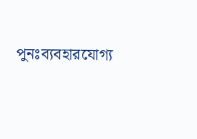পুনঃব্যবহারযোগ্য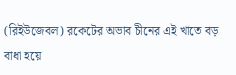(রিইউজেবল) রকেটের অভাব চীনের এই খাতে বড় বাধা হয়ে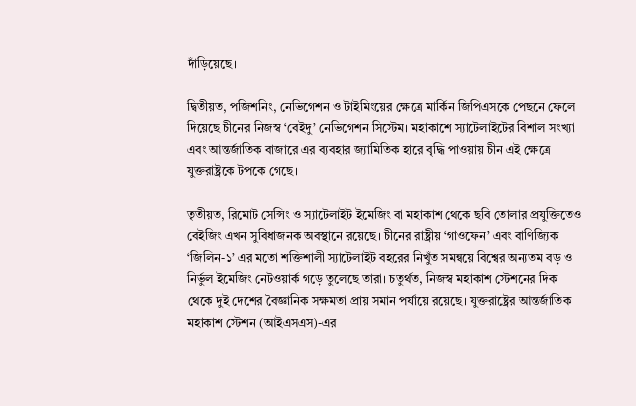দাঁড়িয়েছে।

দ্বিতীয়ত, পজিশনিং, নেভিগেশন ও টাইমিংয়ের ক্ষেত্রে মার্কিন জিপিএসকে পেছনে ফেলে দিয়েছে চীনের নিজস্ব ‘বেইদু’ নেভিগেশন সিস্টেম। মহাকাশে স্যাটেলাইটের বিশাল সংখ্যা এবং আন্তর্জাতিক বাজারে এর ব্যবহার জ্যামিতিক হারে বৃদ্ধি পাওয়ায় চীন এই ক্ষেত্রে যুক্তরাষ্ট্রকে টপকে গেছে।

তৃতীয়ত, রিমোট সেন্সিং ও স্যাটেলাইট ইমেজিং বা মহাকাশ থেকে ছবি তোলার প্রযুক্তিতেও বেইজিং এখন সুবিধাজনক অবস্থানে রয়েছে। চীনের রাষ্ট্রীয় ‘গাওফেন’ এবং বাণিজ্যিক ‘জিলিন-১’ এর মতো শক্তিশালী স্যাটেলাইট বহরের নিখুঁত সমন্বয়ে বিশ্বের অন্যতম বড় ও নির্ভুল ইমেজিং নেটওয়ার্ক গড়ে তুলেছে তারা। চতুর্থত, নিজস্ব মহাকাশ স্টেশনের দিক থেকে দুই দেশের বৈজ্ঞানিক সক্ষমতা প্রায় সমান পর্যায়ে রয়েছে। যুক্তরাষ্ট্রের আন্তর্জাতিক মহাকাশ স্টেশন (আইএসএস)-এর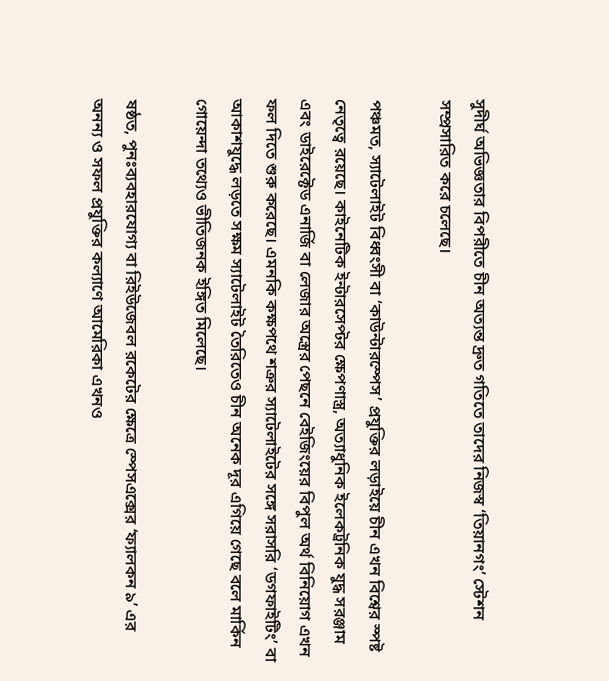সুদীর্ঘ অভিজ্ঞতার বিপরীতে চীন অত্যন্ত দ্রুত গতিতে তাদের নিজস্ব ‘তিয়ানগং’ স্টেশন সম্প্রসারিত করে চলেছে।

পঞ্চমত, স্যাটেলাইট বিধ্বংসী বা ‘কাউন্টারস্পেস’ প্রযুক্তির লড়াইয়ে চীন এখন বিশ্বের স্পষ্ট নেতৃত্বে রয়েছে। কাইনেটিক ইন্টারসেপ্টর ক্ষেপণাস্ত্র, অত্যাধুনিক ইলেকট্রনিক যুদ্ধ সরঞ্জাম এবং ডাইরেক্টেড এনার্জি বা লেজার অস্ত্রের পেছনে বেইজিংয়ের বিপুল অর্থ বিনিয়োগ এখন ফল দিতে শুরু করেছে। এমনকি কক্ষপথে শত্রুর স্যাটেলাইটের সঙ্গে সরাসরি ‘ডগফাইটিং’ বা আকাশযুদ্ধে লড়তে সক্ষম স্যাটেলাইট তৈরিতেও চীন অনেক দূর এগিয়ে গেছে বলে মার্কিন গোয়েন্দা তথ্যেও ভীতিজনক ইঙ্গিত মিলেছে।

ষষ্ঠত, পুনঃব্যবহারযোগ্য বা রিইউজেবল রকেটের ক্ষেত্রে স্পেসএক্সের ‘ফ্যালকন ৯’ এর অনন্য ও সফল প্রযুক্তির কল্যাণে আমেরিকা এখনও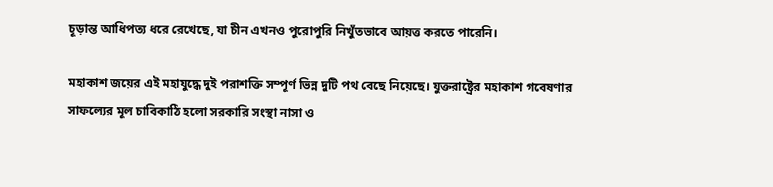চূড়ান্ত আধিপত্য ধরে রেখেছে, যা চীন এখনও পুরোপুরি নিখুঁতভাবে আয়ত্ত করতে পারেনি।

মহাকাশ জয়ের এই মহাযুদ্ধে দুই পরাশক্তি সম্পূর্ণ ভিন্ন দুটি পথ বেছে নিয়েছে। যুক্তরাষ্ট্রের মহাকাশ গবেষণার সাফল্যের মূল চাবিকাঠি হলো সরকারি সংস্থা নাসা ও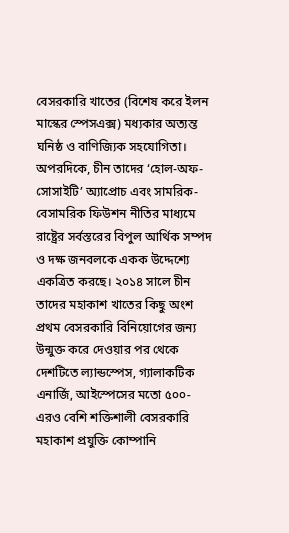বেসরকারি খাতের (বিশেষ করে ইলন মাস্কের স্পেসএক্স) মধ্যকার অত্যন্ত ঘনিষ্ঠ ও বাণিজ্যিক সহযোগিতা। অপরদিকে, চীন তাদের ‘হোল-অফ-সোসাইটি’ অ্যাপ্রোচ এবং সামরিক-বেসামরিক ফিউশন নীতির মাধ্যমে রাষ্ট্রের সর্বস্তরের বিপুল আর্থিক সম্পদ ও দক্ষ জনবলকে একক উদ্দেশ্যে একত্রিত করছে। ২০১৪ সালে চীন তাদের মহাকাশ খাতের কিছু অংশ প্রথম বেসরকারি বিনিয়োগের জন্য উন্মুক্ত করে দেওয়ার পর থেকে দেশটিতে ল্যান্ডস্পেস, গ্যালাকটিক এনার্জি, আইস্পেসের মতো ৫০০-এরও বেশি শক্তিশালী বেসরকারি মহাকাশ প্রযুক্তি কোম্পানি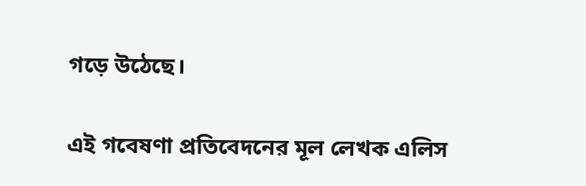গড়ে উঠেছে।

এই গবেষণা প্রতিবেদনের মূল লেখক এলিস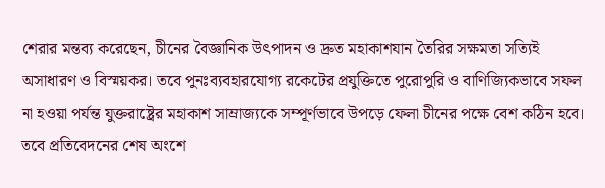শেরার মন্তব্য করেছেন, চীনের বৈজ্ঞানিক উৎপাদন ও দ্রুত মহাকাশযান তৈরির সক্ষমতা সত্যিই অসাধারণ ও বিস্ময়কর। তবে পুনঃব্যবহারযোগ্য রকেটের প্রযুক্তিতে পুরোপুরি ও বাণিজ্যিকভাবে সফল না হওয়া পর্যন্ত যুক্তরাষ্ট্রের মহাকাশ সাম্রাজ্যকে সম্পূর্ণভাবে উপড়ে ফেলা চীনের পক্ষে বেশ কঠিন হবে। তবে প্রতিবেদনের শেষ অংশে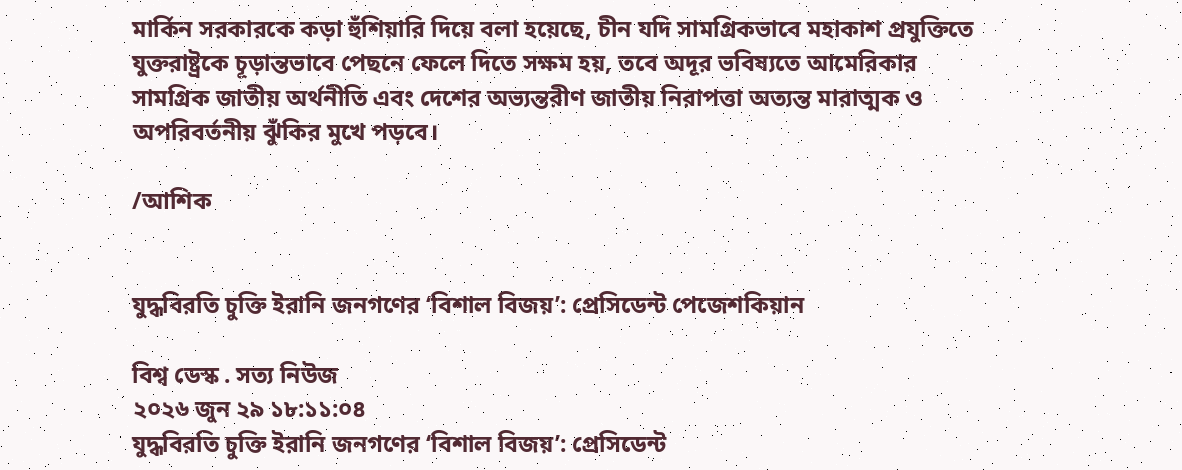মার্কিন সরকারকে কড়া হুঁশিয়ারি দিয়ে বলা হয়েছে, চীন যদি সামগ্রিকভাবে মহাকাশ প্রযুক্তিতে যুক্তরাষ্ট্রকে চূড়ান্তভাবে পেছনে ফেলে দিতে সক্ষম হয়, তবে অদূর ভবিষ্যতে আমেরিকার সামগ্রিক জাতীয় অর্থনীতি এবং দেশের অভ্যন্তরীণ জাতীয় নিরাপত্তা অত্যন্ত মারাত্মক ও অপরিবর্তনীয় ঝুঁকির মুখে পড়বে।

/আশিক


যুদ্ধবিরতি চুক্তি ইরানি জনগণের ‘বিশাল বিজয়’: প্রেসিডেন্ট পেজেশকিয়ান

বিশ্ব ডেস্ক . সত্য নিউজ
২০২৬ জুন ২৯ ১৮:১১:০৪
যুদ্ধবিরতি চুক্তি ইরানি জনগণের ‘বিশাল বিজয়’: প্রেসিডেন্ট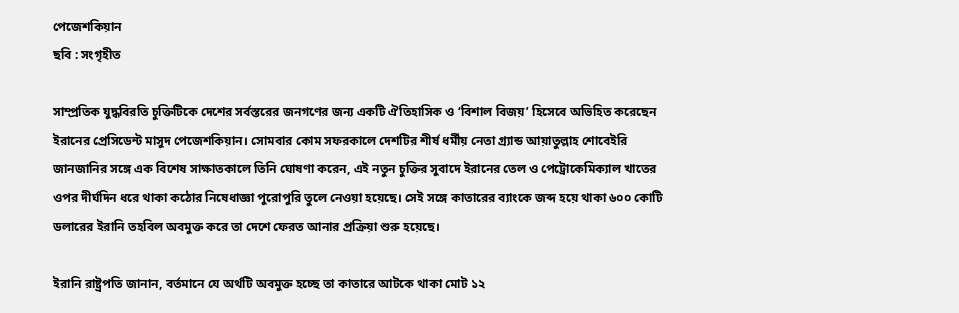পেজেশকিয়ান
ছবি : সংগৃহীত

সাম্প্রতিক যুদ্ধবিরতি চুক্তিটিকে দেশের সর্বস্তরের জনগণের জন্য একটি ঐতিহাসিক ও ‘বিশাল বিজয়’ হিসেবে অভিহিত করেছেন ইরানের প্রেসিডেন্ট মাসুদ পেজেশকিয়ান। সোমবার কোম সফরকালে দেশটির শীর্ষ ধর্মীয় নেতা গ্র্যান্ড আয়াতুল্লাহ শোবেইরি জানজানির সঙ্গে এক বিশেষ সাক্ষাতকালে তিনি ঘোষণা করেন, এই নতুন চুক্তির সুবাদে ইরানের তেল ও পেট্রোকেমিক্যাল খাতের ওপর দীর্ঘদিন ধরে থাকা কঠোর নিষেধাজ্ঞা পুরোপুরি তুলে নেওয়া হয়েছে। সেই সঙ্গে কাতারের ব্যাংকে জব্দ হয়ে থাকা ৬০০ কোটি ডলারের ইরানি তহবিল অবমুক্ত করে তা দেশে ফেরত আনার প্রক্রিয়া শুরু হয়েছে।

ইরানি রাষ্ট্রপতি জানান, বর্তমানে যে অর্থটি অবমুক্ত হচ্ছে তা কাতারে আটকে থাকা মোট ১২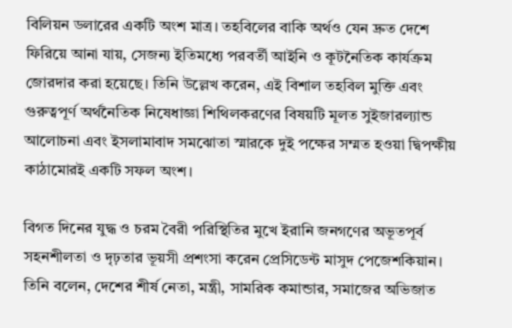বিলিয়ন ডলারের একটি অংশ মাত্র। তহবিলের বাকি অর্থও যেন দ্রুত দেশে ফিরিয়ে আনা যায়, সেজন্য ইতিমধ্যে পরবর্তী আইনি ও কূটনৈতিক কার্যক্রম জোরদার করা হয়েছে। তিনি উল্লেখ করেন, এই বিশাল তহবিল মুক্তি এবং গুরুত্বপূর্ণ অর্থনৈতিক নিষেধাজ্ঞা শিথিলকরণের বিষয়টি মূলত সুইজারল্যান্ড আলোচনা এবং ইসলামাবাদ সমঝোতা স্মারকে দুই পক্ষের সম্মত হওয়া দ্বিপক্ষীয় কাঠামোরই একটি সফল অংশ।

বিগত দিনের যুদ্ধ ও চরম বৈরী পরিস্থিতির মুখে ইরানি জনগণের অভূতপূর্ব সহনশীলতা ও দৃঢ়তার ভূয়সী প্রশংসা করেন প্রেসিডেন্ট মাসুদ পেজেশকিয়ান। তিনি বলেন, দেশের শীর্ষ নেতা, মন্ত্রী, সামরিক কমান্ডার, সমাজের অভিজাত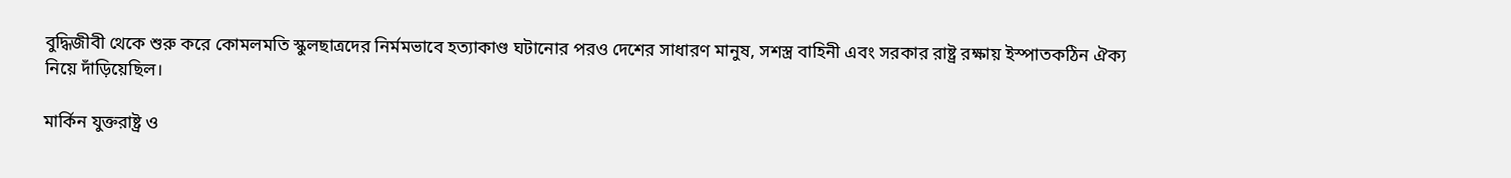বুদ্ধিজীবী থেকে শুরু করে কোমলমতি স্কুলছাত্রদের নির্মমভাবে হত্যাকাণ্ড ঘটানোর পরও দেশের সাধারণ মানুষ, সশস্ত্র বাহিনী এবং সরকার রাষ্ট্র রক্ষায় ইস্পাতকঠিন ঐক্য নিয়ে দাঁড়িয়েছিল।

মার্কিন যুক্তরাষ্ট্র ও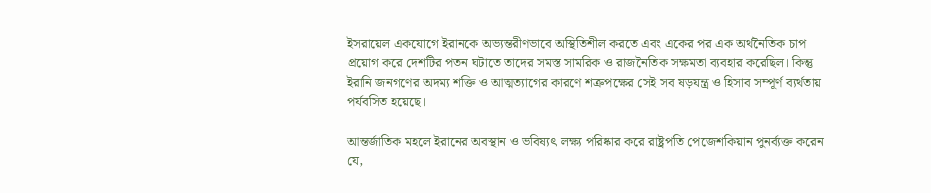ইসরায়েল একযোগে ইরানকে অভ্যন্তরীণভাবে অস্থিতিশীল করতে এবং একের পর এক অর্থনৈতিক চাপ প্রয়োগ করে দেশটির পতন ঘটাতে তাদের সমস্ত সামরিক ও রাজনৈতিক সক্ষমতা ব্যবহার করেছিল। কিন্তু ইরানি জনগণের অদম্য শক্তি ও আত্মত্যাগের কারণে শত্রুপক্ষের সেই সব ষড়যন্ত্র ও হিসাব সম্পূর্ণ ব্যর্থতায় পর্যবসিত হয়েছে।

আন্তর্জাতিক মহলে ইরানের অবস্থান ও ভবিষ্যৎ লক্ষ্য পরিষ্কার করে রাষ্ট্রপতি পেজেশকিয়ান পুনর্ব্যক্ত করেন যে,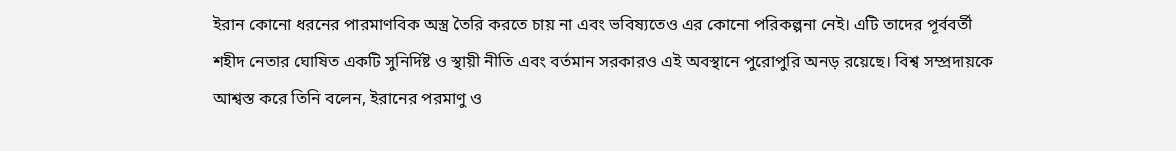ইরান কোনো ধরনের পারমাণবিক অস্ত্র তৈরি করতে চায় না এবং ভবিষ্যতেও এর কোনো পরিকল্পনা নেই। এটি তাদের পূর্ববর্তী শহীদ নেতার ঘোষিত একটি সুনির্দিষ্ট ও স্থায়ী নীতি এবং বর্তমান সরকারও এই অবস্থানে পুরোপুরি অনড় রয়েছে। বিশ্ব সম্প্রদায়কে আশ্বস্ত করে তিনি বলেন, ইরানের পরমাণু ও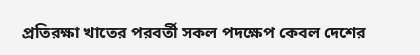প্রতিরক্ষা খাতের পরবর্তী সকল পদক্ষেপ কেবল দেশের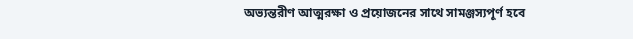অভ্যন্তরীণ আত্মরক্ষা ও প্রয়োজনের সাথে সামঞ্জস্যপূর্ণ হবে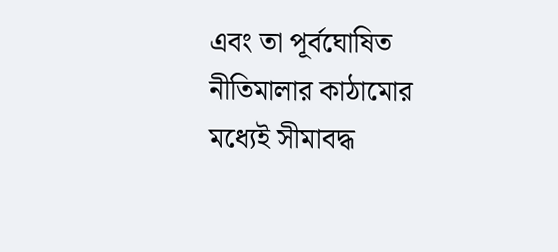এবং তা পূর্বঘোষিত নীতিমালার কাঠামোর মধ্যেই সীমাবদ্ধ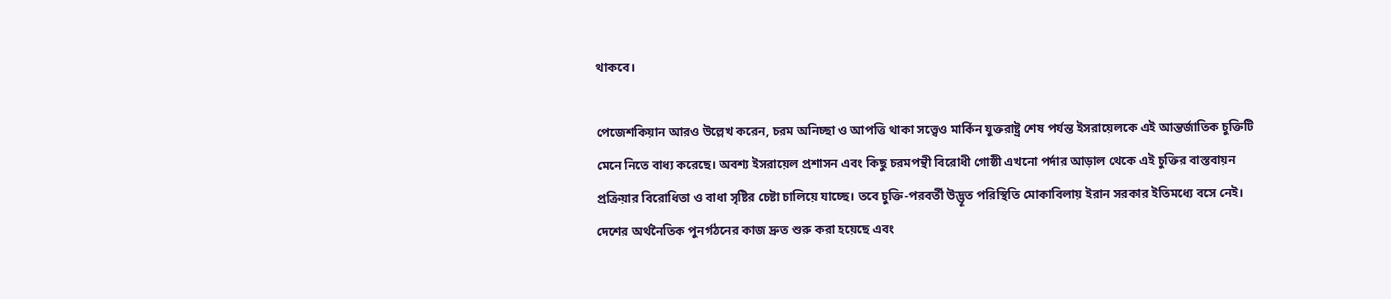থাকবে।

পেজেশকিয়ান আরও উল্লেখ করেন, চরম অনিচ্ছা ও আপত্তি থাকা সত্ত্বেও মার্কিন যুক্তরাষ্ট্র শেষ পর্যন্ত ইসরায়েলকে এই আন্তর্জাতিক চুক্তিটি মেনে নিতে বাধ্য করেছে। অবশ্য ইসরায়েল প্রশাসন এবং কিছু চরমপন্থী বিরোধী গোষ্ঠী এখনো পর্দার আড়াল থেকে এই চুক্তির বাস্তবায়ন প্রক্রিয়ার বিরোধিতা ও বাধা সৃষ্টির চেষ্টা চালিয়ে যাচ্ছে। তবে চুক্তি-পরবর্তী উদ্ভূত পরিস্থিতি মোকাবিলায় ইরান সরকার ইতিমধ্যে বসে নেই। দেশের অর্থনৈতিক পুনর্গঠনের কাজ দ্রুত শুরু করা হয়েছে এবং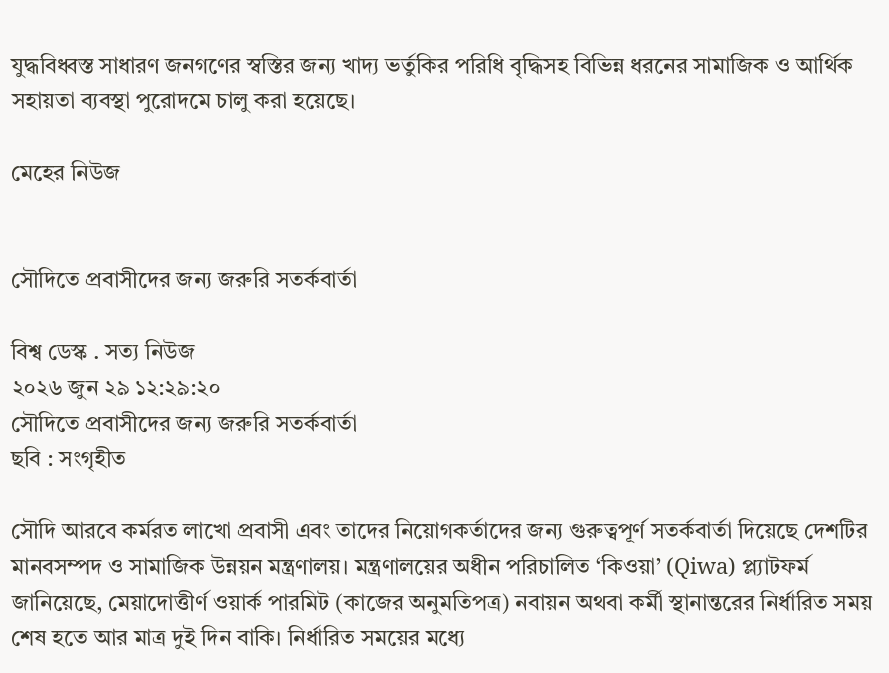যুদ্ধবিধ্বস্ত সাধারণ জনগণের স্বস্তির জন্য খাদ্য ভর্তুকির পরিধি বৃদ্ধিসহ বিভিন্ন ধরনের সামাজিক ও আর্থিক সহায়তা ব্যবস্থা পুরোদমে চালু করা হয়েছে।

মেহের নিউজ


সৌদিতে প্রবাসীদের জন্য জরুরি সতর্কবার্তা

বিশ্ব ডেস্ক . সত্য নিউজ
২০২৬ জুন ২৯ ১২:২৯:২০
সৌদিতে প্রবাসীদের জন্য জরুরি সতর্কবার্তা
ছবি : সংগৃহীত

সৌদি আরবে কর্মরত লাখো প্রবাসী এবং তাদের নিয়োগকর্তাদের জন্য গুরুত্বপূর্ণ সতর্কবার্তা দিয়েছে দেশটির মানবসম্পদ ও সামাজিক উন্নয়ন মন্ত্রণালয়। মন্ত্রণালয়ের অধীন পরিচালিত ‘কিওয়া’ (Qiwa) প্ল্যাটফর্ম জানিয়েছে, মেয়াদোত্তীর্ণ ওয়ার্ক পারমিট (কাজের অনুমতিপত্র) নবায়ন অথবা কর্মী স্থানান্তরের নির্ধারিত সময় শেষ হতে আর মাত্র দুই দিন বাকি। নির্ধারিত সময়ের মধ্যে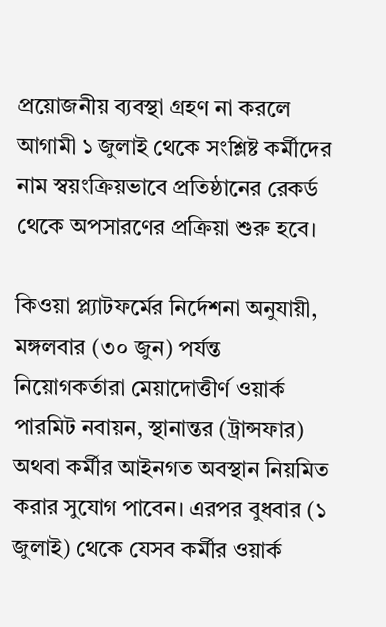প্রয়োজনীয় ব্যবস্থা গ্রহণ না করলে আগামী ১ জুলাই থেকে সংশ্লিষ্ট কর্মীদের নাম স্বয়ংক্রিয়ভাবে প্রতিষ্ঠানের রেকর্ড থেকে অপসারণের প্রক্রিয়া শুরু হবে।

কিওয়া প্ল্যাটফর্মের নির্দেশনা অনুযায়ী, মঙ্গলবার (৩০ জুন) পর্যন্ত নিয়োগকর্তারা মেয়াদোত্তীর্ণ ওয়ার্ক পারমিট নবায়ন, স্থানান্তর (ট্রান্সফার) অথবা কর্মীর আইনগত অবস্থান নিয়মিত করার সুযোগ পাবেন। এরপর বুধবার (১ জুলাই) থেকে যেসব কর্মীর ওয়ার্ক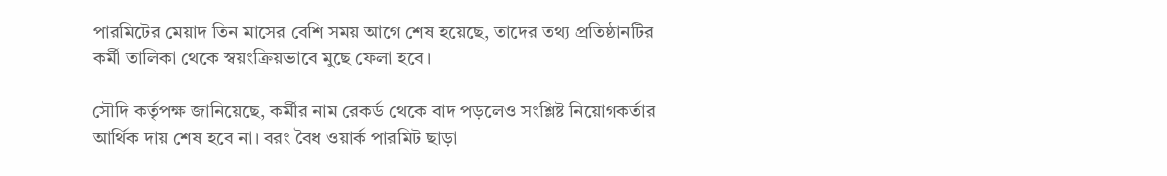পারমিটের মেয়াদ তিন মাসের বেশি সময় আগে শেষ হয়েছে, তাদের তথ্য প্রতিষ্ঠানটির কর্মী তালিকা থেকে স্বয়ংক্রিয়ভাবে মুছে ফেলা হবে।

সৌদি কর্তৃপক্ষ জানিয়েছে, কর্মীর নাম রেকর্ড থেকে বাদ পড়লেও সংশ্লিষ্ট নিয়োগকর্তার আর্থিক দায় শেষ হবে না। বরং বৈধ ওয়ার্ক পারমিট ছাড়া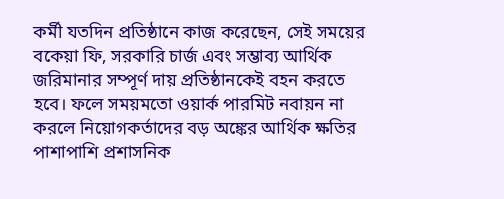কর্মী যতদিন প্রতিষ্ঠানে কাজ করেছেন, সেই সময়ের বকেয়া ফি, সরকারি চার্জ এবং সম্ভাব্য আর্থিক জরিমানার সম্পূর্ণ দায় প্রতিষ্ঠানকেই বহন করতে হবে। ফলে সময়মতো ওয়ার্ক পারমিট নবায়ন না করলে নিয়োগকর্তাদের বড় অঙ্কের আর্থিক ক্ষতির পাশাপাশি প্রশাসনিক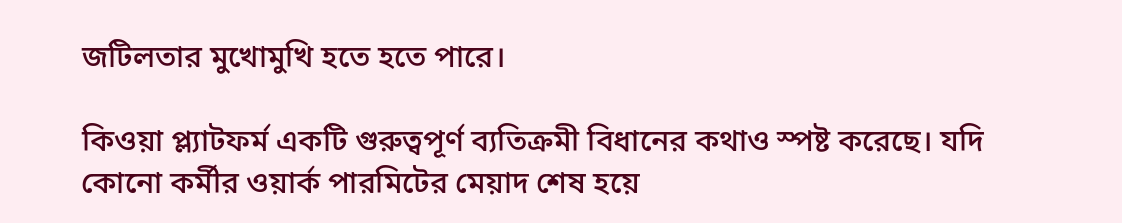জটিলতার মুখোমুখি হতে হতে পারে।

কিওয়া প্ল্যাটফর্ম একটি গুরুত্বপূর্ণ ব্যতিক্রমী বিধানের কথাও স্পষ্ট করেছে। যদি কোনো কর্মীর ওয়ার্ক পারমিটের মেয়াদ শেষ হয়ে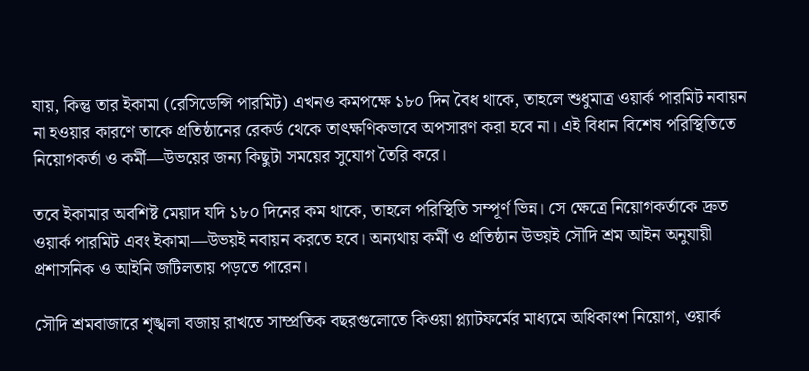যায়, কিন্তু তার ইকামা (রেসিডেন্সি পারমিট) এখনও কমপক্ষে ১৮০ দিন বৈধ থাকে, তাহলে শুধুমাত্র ওয়ার্ক পারমিট নবায়ন না হওয়ার কারণে তাকে প্রতিষ্ঠানের রেকর্ড থেকে তাৎক্ষণিকভাবে অপসারণ করা হবে না। এই বিধান বিশেষ পরিস্থিতিতে নিয়োগকর্তা ও কর্মী—উভয়ের জন্য কিছুটা সময়ের সুযোগ তৈরি করে।

তবে ইকামার অবশিষ্ট মেয়াদ যদি ১৮০ দিনের কম থাকে, তাহলে পরিস্থিতি সম্পূর্ণ ভিন্ন। সে ক্ষেত্রে নিয়োগকর্তাকে দ্রুত ওয়ার্ক পারমিট এবং ইকামা—উভয়ই নবায়ন করতে হবে। অন্যথায় কর্মী ও প্রতিষ্ঠান উভয়ই সৌদি শ্রম আইন অনুযায়ী প্রশাসনিক ও আইনি জটিলতায় পড়তে পারেন।

সৌদি শ্রমবাজারে শৃঙ্খলা বজায় রাখতে সাম্প্রতিক বছরগুলোতে কিওয়া প্ল্যাটফর্মের মাধ্যমে অধিকাংশ নিয়োগ, ওয়ার্ক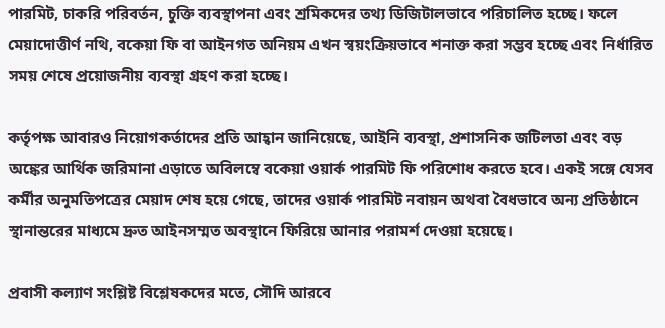পারমিট, চাকরি পরিবর্তন, চুক্তি ব্যবস্থাপনা এবং শ্রমিকদের তথ্য ডিজিটালভাবে পরিচালিত হচ্ছে। ফলে মেয়াদোত্তীর্ণ নথি, বকেয়া ফি বা আইনগত অনিয়ম এখন স্বয়ংক্রিয়ভাবে শনাক্ত করা সম্ভব হচ্ছে এবং নির্ধারিত সময় শেষে প্রয়োজনীয় ব্যবস্থা গ্রহণ করা হচ্ছে।

কর্তৃপক্ষ আবারও নিয়োগকর্তাদের প্রতি আহ্বান জানিয়েছে, আইনি ব্যবস্থা, প্রশাসনিক জটিলতা এবং বড় অঙ্কের আর্থিক জরিমানা এড়াতে অবিলম্বে বকেয়া ওয়ার্ক পারমিট ফি পরিশোধ করতে হবে। একই সঙ্গে যেসব কর্মীর অনুমতিপত্রের মেয়াদ শেষ হয়ে গেছে, তাদের ওয়ার্ক পারমিট নবায়ন অথবা বৈধভাবে অন্য প্রতিষ্ঠানে স্থানান্তরের মাধ্যমে দ্রুত আইনসম্মত অবস্থানে ফিরিয়ে আনার পরামর্শ দেওয়া হয়েছে।

প্রবাসী কল্যাণ সংশ্লিষ্ট বিশ্লেষকদের মতে, সৌদি আরবে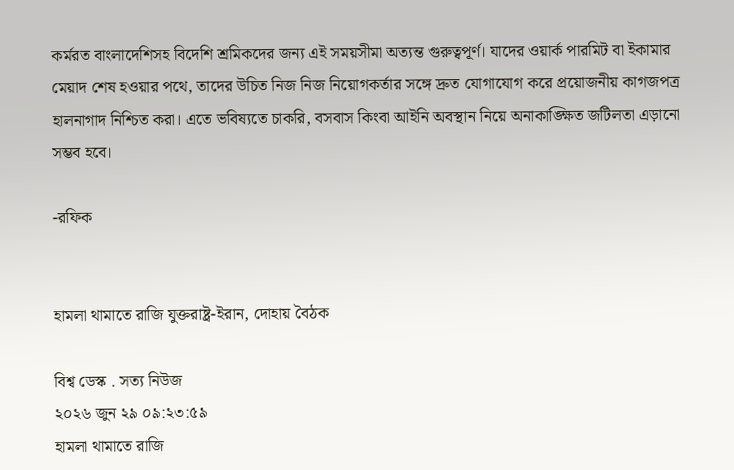কর্মরত বাংলাদেশিসহ বিদেশি শ্রমিকদের জন্য এই সময়সীমা অত্যন্ত গুরুত্বপূর্ণ। যাদের ওয়ার্ক পারমিট বা ইকামার মেয়াদ শেষ হওয়ার পথে, তাদের উচিত নিজ নিজ নিয়োগকর্তার সঙ্গে দ্রুত যোগাযোগ করে প্রয়োজনীয় কাগজপত্র হালনাগাদ নিশ্চিত করা। এতে ভবিষ্যতে চাকরি, বসবাস কিংবা আইনি অবস্থান নিয়ে অনাকাঙ্ক্ষিত জটিলতা এড়ানো সম্ভব হবে।

-রফিক


হামলা থামাতে রাজি যুক্তরাষ্ট্র-ইরান, দোহায় বৈঠক

বিশ্ব ডেস্ক . সত্য নিউজ
২০২৬ জুন ২৯ ০৯:২৩:৫৯
হামলা থামাতে রাজি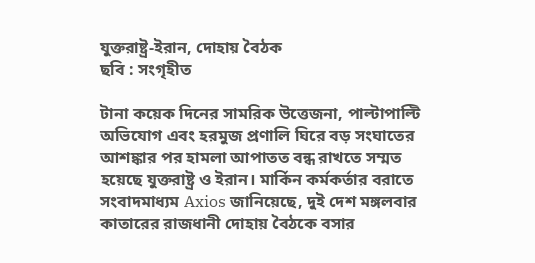যুক্তরাষ্ট্র-ইরান, দোহায় বৈঠক
ছবি : সংগৃহীত

টানা কয়েক দিনের সামরিক উত্তেজনা, পাল্টাপাল্টি অভিযোগ এবং হরমুজ প্রণালি ঘিরে বড় সংঘাতের আশঙ্কার পর হামলা আপাতত বন্ধ রাখতে সম্মত হয়েছে যুক্তরাষ্ট্র ও ইরান। মার্কিন কর্মকর্তার বরাতে সংবাদমাধ্যম Axios জানিয়েছে, দুই দেশ মঙ্গলবার কাতারের রাজধানী দোহায় বৈঠকে বসার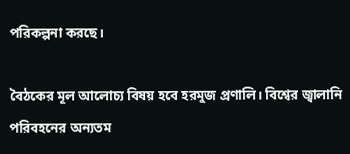পরিকল্পনা করছে।

বৈঠকের মূল আলোচ্য বিষয় হবে হরমুজ প্রণালি। বিশ্বের জ্বালানি পরিবহনের অন্যতম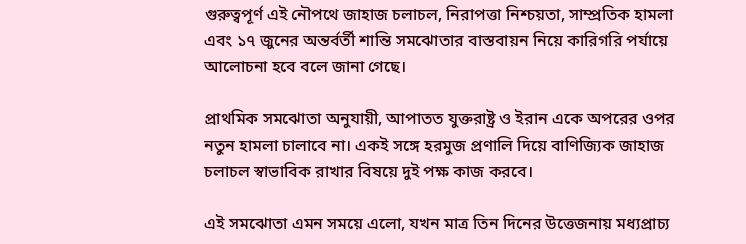গুরুত্বপূর্ণ এই নৌপথে জাহাজ চলাচল, নিরাপত্তা নিশ্চয়তা, সাম্প্রতিক হামলা এবং ১৭ জুনের অন্তর্বর্তী শান্তি সমঝোতার বাস্তবায়ন নিয়ে কারিগরি পর্যায়ে আলোচনা হবে বলে জানা গেছে।

প্রাথমিক সমঝোতা অনুযায়ী, আপাতত যুক্তরাষ্ট্র ও ইরান একে অপরের ওপর নতুন হামলা চালাবে না। একই সঙ্গে হরমুজ প্রণালি দিয়ে বাণিজ্যিক জাহাজ চলাচল স্বাভাবিক রাখার বিষয়ে দুই পক্ষ কাজ করবে।

এই সমঝোতা এমন সময়ে এলো, যখন মাত্র তিন দিনের উত্তেজনায় মধ্যপ্রাচ্য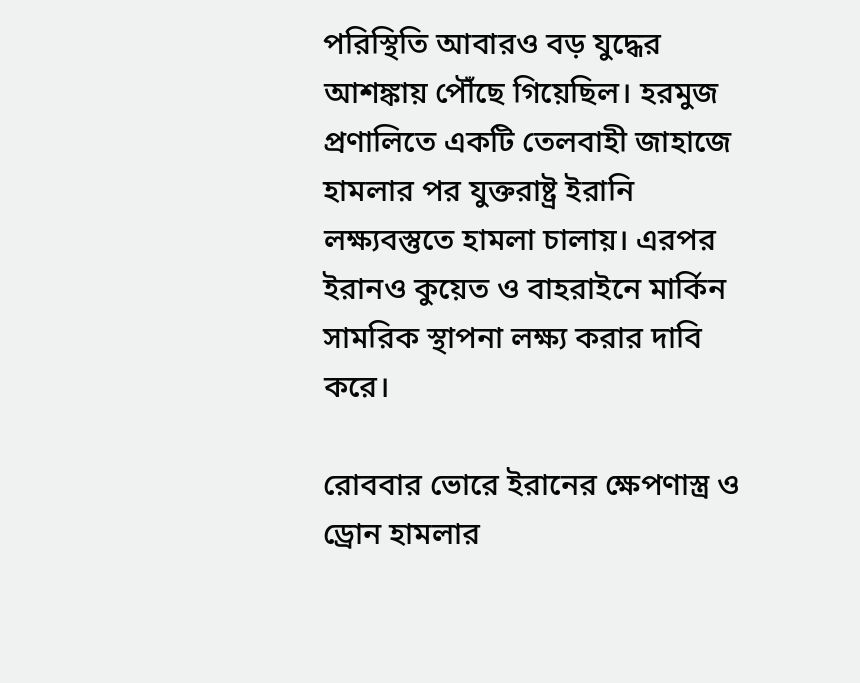পরিস্থিতি আবারও বড় যুদ্ধের আশঙ্কায় পৌঁছে গিয়েছিল। হরমুজ প্রণালিতে একটি তেলবাহী জাহাজে হামলার পর যুক্তরাষ্ট্র ইরানি লক্ষ্যবস্তুতে হামলা চালায়। এরপর ইরানও কুয়েত ও বাহরাইনে মার্কিন সামরিক স্থাপনা লক্ষ্য করার দাবি করে।

রোববার ভোরে ইরানের ক্ষেপণাস্ত্র ও ড্রোন হামলার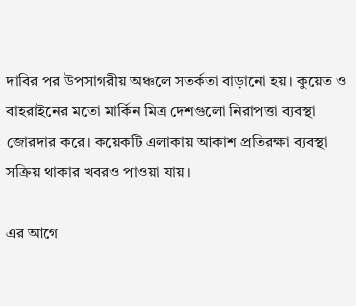দাবির পর উপসাগরীয় অঞ্চলে সতর্কতা বাড়ানো হয়। কুয়েত ও বাহরাইনের মতো মার্কিন মিত্র দেশগুলো নিরাপত্তা ব্যবস্থা জোরদার করে। কয়েকটি এলাকায় আকাশ প্রতিরক্ষা ব্যবস্থা সক্রিয় থাকার খবরও পাওয়া যায়।

এর আগে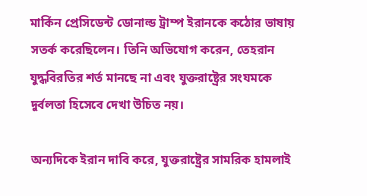মার্কিন প্রেসিডেন্ট ডোনাল্ড ট্রাম্প ইরানকে কঠোর ভাষায় সতর্ক করেছিলেন। তিনি অভিযোগ করেন, তেহরান যুদ্ধবিরতির শর্ত মানছে না এবং যুক্তরাষ্ট্রের সংযমকে দুর্বলতা হিসেবে দেখা উচিত নয়।

অন্যদিকে ইরান দাবি করে, যুক্তরাষ্ট্রের সামরিক হামলাই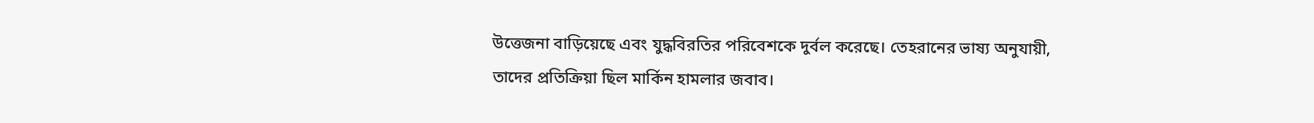উত্তেজনা বাড়িয়েছে এবং যুদ্ধবিরতির পরিবেশকে দুর্বল করেছে। তেহরানের ভাষ্য অনুযায়ী, তাদের প্রতিক্রিয়া ছিল মার্কিন হামলার জবাব।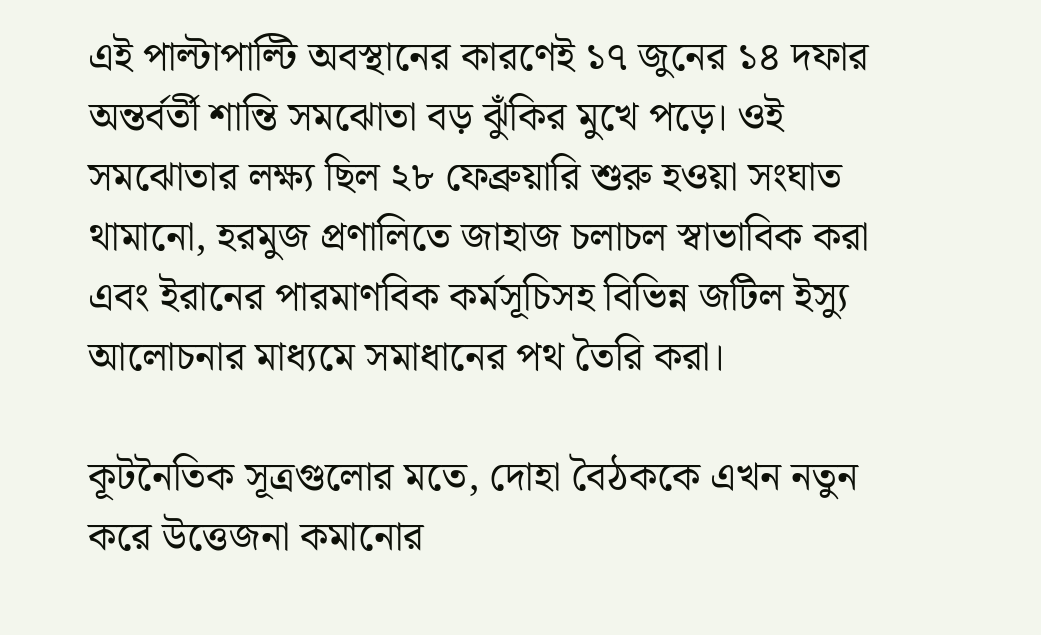এই পাল্টাপাল্টি অবস্থানের কারণেই ১৭ জুনের ১৪ দফার অন্তর্বর্তী শান্তি সমঝোতা বড় ঝুঁকির মুখে পড়ে। ওই সমঝোতার লক্ষ্য ছিল ২৮ ফেব্রুয়ারি শুরু হওয়া সংঘাত থামানো, হরমুজ প্রণালিতে জাহাজ চলাচল স্বাভাবিক করা এবং ইরানের পারমাণবিক কর্মসূচিসহ বিভিন্ন জটিল ইস্যু আলোচনার মাধ্যমে সমাধানের পথ তৈরি করা।

কূটনৈতিক সূত্রগুলোর মতে, দোহা বৈঠককে এখন নতুন করে উত্তেজনা কমানোর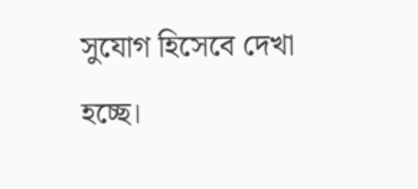সুযোগ হিসেবে দেখা হচ্ছে।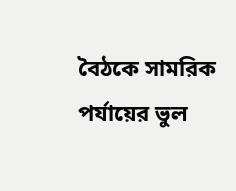বৈঠকে সামরিক পর্যায়ের ভুল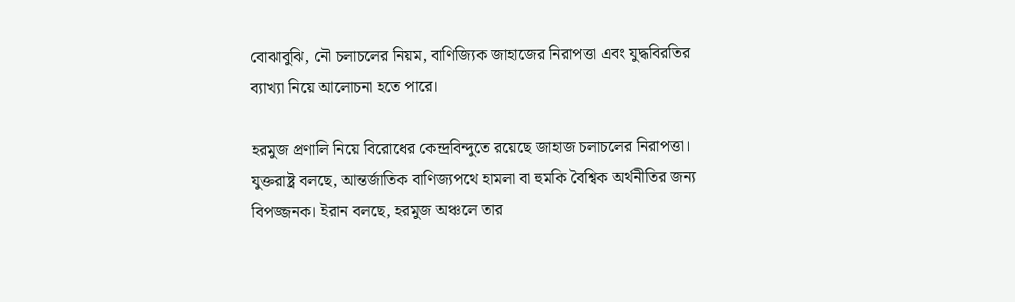বোঝাবুঝি, নৌ চলাচলের নিয়ম, বাণিজ্যিক জাহাজের নিরাপত্তা এবং যুদ্ধবিরতির ব্যাখ্যা নিয়ে আলোচনা হতে পারে।

হরমুজ প্রণালি নিয়ে বিরোধের কেন্দ্রবিন্দুতে রয়েছে জাহাজ চলাচলের নিরাপত্তা। যুক্তরাষ্ট্র বলছে, আন্তর্জাতিক বাণিজ্যপথে হামলা বা হুমকি বৈশ্বিক অর্থনীতির জন্য বিপজ্জনক। ইরান বলছে, হরমুজ অঞ্চলে তার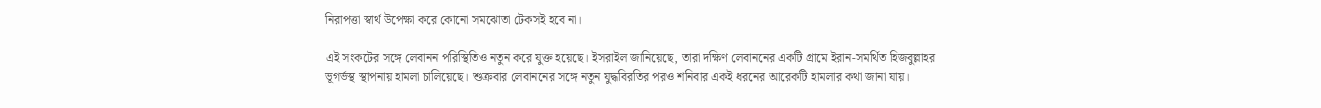নিরাপত্তা স্বার্থ উপেক্ষা করে কোনো সমঝোতা টেকসই হবে না।

এই সংকটের সঙ্গে লেবানন পরিস্থিতিও নতুন করে যুক্ত হয়েছে। ইসরাইল জানিয়েছে, তারা দক্ষিণ লেবাননের একটি গ্রামে ইরান-সমর্থিত হিজবুল্লাহর ভূগর্ভস্থ স্থাপনায় হামলা চালিয়েছে। শুক্রবার লেবাননের সঙ্গে নতুন যুদ্ধবিরতির পরও শনিবার একই ধরনের আরেকটি হামলার কথা জানা যায়।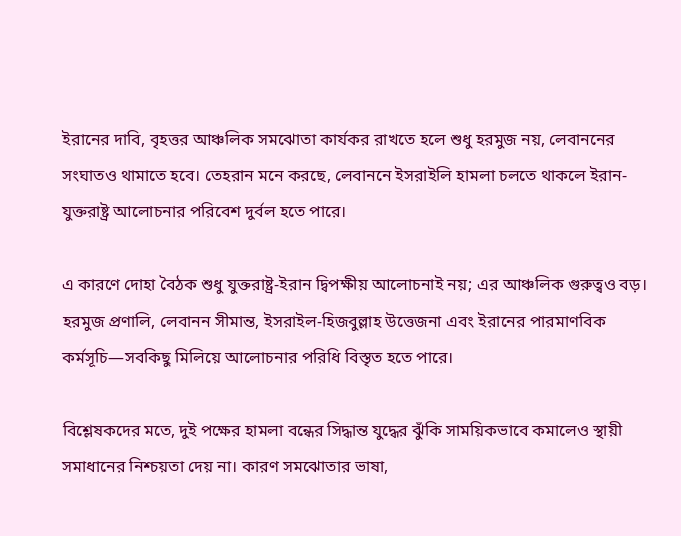ইরানের দাবি, বৃহত্তর আঞ্চলিক সমঝোতা কার্যকর রাখতে হলে শুধু হরমুজ নয়, লেবাননের সংঘাতও থামাতে হবে। তেহরান মনে করছে, লেবাননে ইসরাইলি হামলা চলতে থাকলে ইরান-যুক্তরাষ্ট্র আলোচনার পরিবেশ দুর্বল হতে পারে।

এ কারণে দোহা বৈঠক শুধু যুক্তরাষ্ট্র-ইরান দ্বিপক্ষীয় আলোচনাই নয়; এর আঞ্চলিক গুরুত্বও বড়। হরমুজ প্রণালি, লেবানন সীমান্ত, ইসরাইল-হিজবুল্লাহ উত্তেজনা এবং ইরানের পারমাণবিক কর্মসূচি—সবকিছু মিলিয়ে আলোচনার পরিধি বিস্তৃত হতে পারে।

বিশ্লেষকদের মতে, দুই পক্ষের হামলা বন্ধের সিদ্ধান্ত যুদ্ধের ঝুঁকি সাময়িকভাবে কমালেও স্থায়ী সমাধানের নিশ্চয়তা দেয় না। কারণ সমঝোতার ভাষা,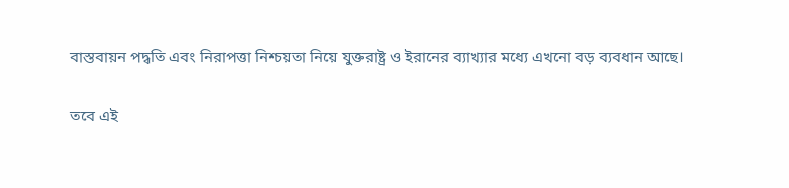বাস্তবায়ন পদ্ধতি এবং নিরাপত্তা নিশ্চয়তা নিয়ে যুক্তরাষ্ট্র ও ইরানের ব্যাখ্যার মধ্যে এখনো বড় ব্যবধান আছে।

তবে এই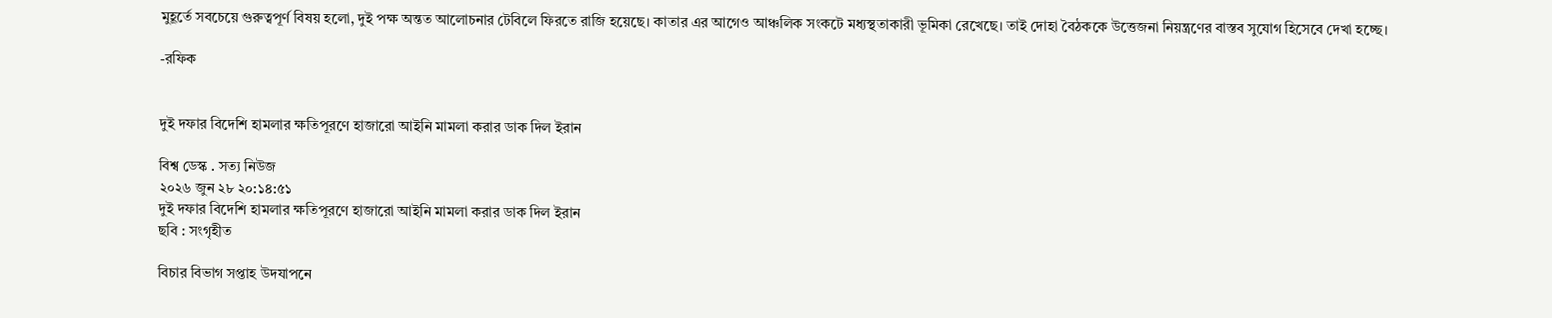মুহূর্তে সবচেয়ে গুরুত্বপূর্ণ বিষয় হলো, দুই পক্ষ অন্তত আলোচনার টেবিলে ফিরতে রাজি হয়েছে। কাতার এর আগেও আঞ্চলিক সংকটে মধ্যস্থতাকারী ভূমিকা রেখেছে। তাই দোহা বৈঠককে উত্তেজনা নিয়ন্ত্রণের বাস্তব সুযোগ হিসেবে দেখা হচ্ছে।

-রফিক


দুই দফার বিদেশি হামলার ক্ষতিপূরণে হাজারো আইনি মামলা করার ডাক দিল ইরান

বিশ্ব ডেস্ক . সত্য নিউজ
২০২৬ জুন ২৮ ২০:১৪:৫১
দুই দফার বিদেশি হামলার ক্ষতিপূরণে হাজারো আইনি মামলা করার ডাক দিল ইরান
ছবি : সংগৃহীত

বিচার বিভাগ সপ্তাহ উদযাপনে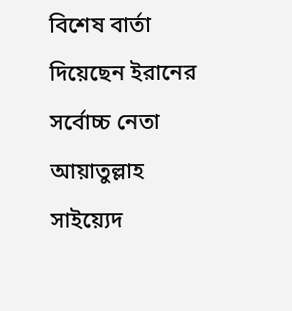বিশেষ বার্তা দিয়েছেন ইরানের সর্বোচ্চ নেতা আয়াতুল্লাহ সাইয়্যেদ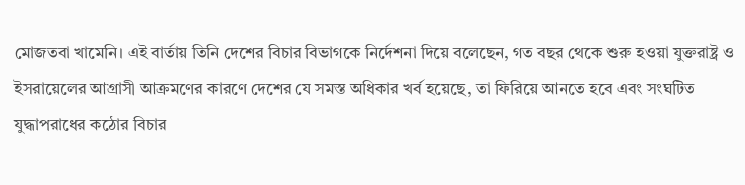মোজতবা খামেনি। এই বার্তায় তিনি দেশের বিচার বিভাগকে নির্দেশনা দিয়ে বলেছেন, গত বছর থেকে শুরু হওয়া যুক্তরাষ্ট্র ও ইসরায়েলের আগ্রাসী আক্রমণের কারণে দেশের যে সমস্ত অধিকার খর্ব হয়েছে, তা ফিরিয়ে আনতে হবে এবং সংঘটিত যুদ্ধাপরাধের কঠোর বিচার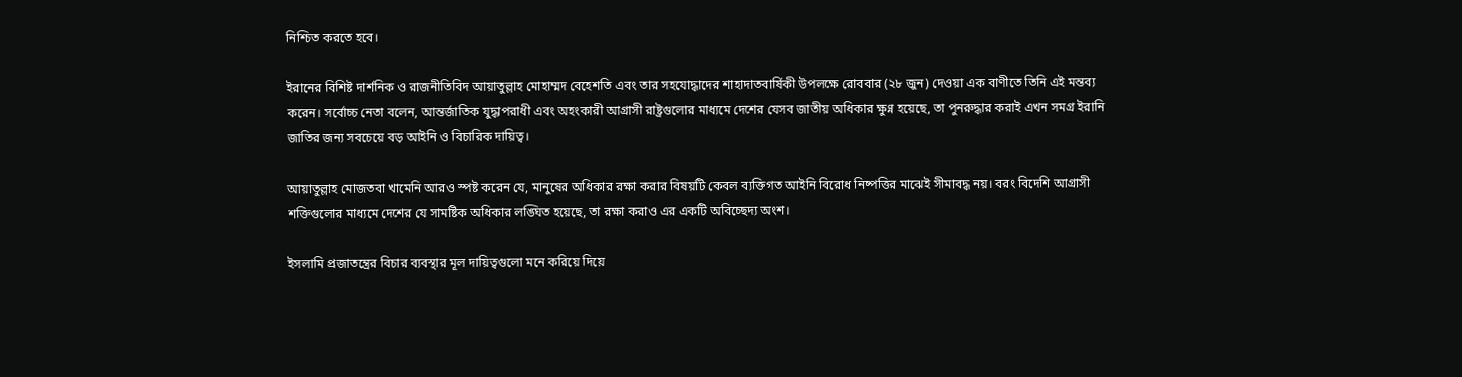নিশ্চিত করতে হবে।

ইরানের বিশিষ্ট দার্শনিক ও রাজনীতিবিদ আয়াতুল্লাহ মোহাম্মদ বেহেশতি এবং তার সহযোদ্ধাদের শাহাদাতবার্ষিকী উপলক্ষে রোববার (২৮ জুন) দেওয়া এক বাণীতে তিনি এই মন্তব্য করেন। সর্বোচ্চ নেতা বলেন, আন্তর্জাতিক যুদ্ধাপরাধী এবং অহংকারী আগ্রাসী রাষ্ট্রগুলোর মাধ্যমে দেশের যেসব জাতীয় অধিকার ক্ষুণ্ন হয়েছে, তা পুনরুদ্ধার করাই এখন সমগ্র ইরানি জাতির জন্য সবচেয়ে বড় আইনি ও বিচারিক দায়িত্ব।

আয়াতুল্লাহ মোজতবা খামেনি আরও স্পষ্ট করেন যে, মানুষের অধিকার রক্ষা করার বিষয়টি কেবল ব্যক্তিগত আইনি বিরোধ নিষ্পত্তির মাঝেই সীমাবদ্ধ নয়। বরং বিদেশি আগ্রাসী শক্তিগুলোর মাধ্যমে দেশের যে সামষ্টিক অধিকার লঙ্ঘিত হয়েছে, তা রক্ষা করাও এর একটি অবিচ্ছেদ্য অংশ।

ইসলামি প্রজাতন্ত্রের বিচার ব্যবস্থার মূল দায়িত্বগুলো মনে করিয়ে দিয়ে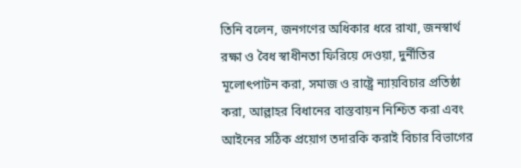তিনি বলেন, জনগণের অধিকার ধরে রাখা, জনস্বার্থ রক্ষা ও বৈধ স্বাধীনতা ফিরিয়ে দেওয়া, দুর্নীতির মূলোৎপাটন করা, সমাজ ও রাষ্ট্রে ন্যায়বিচার প্রতিষ্ঠা করা, আল্লাহর বিধানের বাস্তবায়ন নিশ্চিত করা এবং আইনের সঠিক প্রয়োগ তদারকি করাই বিচার বিভাগের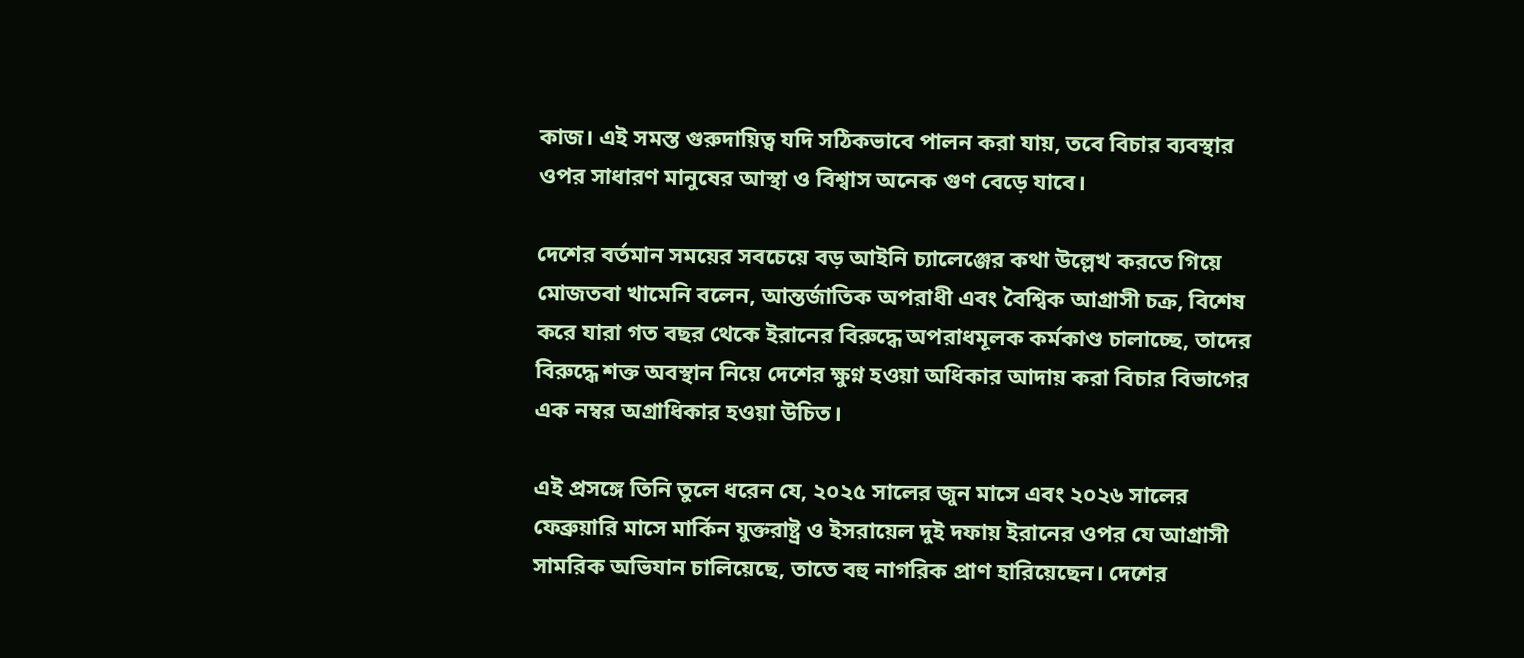কাজ। এই সমস্ত গুরুদায়িত্ব যদি সঠিকভাবে পালন করা যায়, তবে বিচার ব্যবস্থার ওপর সাধারণ মানুষের আস্থা ও বিশ্বাস অনেক গুণ বেড়ে যাবে।

দেশের বর্তমান সময়ের সবচেয়ে বড় আইনি চ্যালেঞ্জের কথা উল্লেখ করতে গিয়ে মোজতবা খামেনি বলেন, আন্তর্জাতিক অপরাধী এবং বৈশ্বিক আগ্রাসী চক্র, বিশেষ করে যারা গত বছর থেকে ইরানের বিরুদ্ধে অপরাধমূলক কর্মকাণ্ড চালাচ্ছে, তাদের বিরুদ্ধে শক্ত অবস্থান নিয়ে দেশের ক্ষুণ্ন হওয়া অধিকার আদায় করা বিচার বিভাগের এক নম্বর অগ্রাধিকার হওয়া উচিত।

এই প্রসঙ্গে তিনি তুলে ধরেন যে, ২০২৫ সালের জুন মাসে এবং ২০২৬ সালের ফেব্রুয়ারি মাসে মার্কিন যুক্তরাষ্ট্র ও ইসরায়েল দুই দফায় ইরানের ওপর যে আগ্রাসী সামরিক অভিযান চালিয়েছে, তাতে বহু নাগরিক প্রাণ হারিয়েছেন। দেশের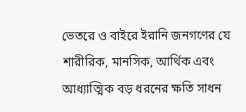ভেতরে ও বাইরে ইরানি জনগণের যে শারীরিক, মানসিক, আর্থিক এবং আধ্যাত্মিক বড় ধরনের ক্ষতি সাধন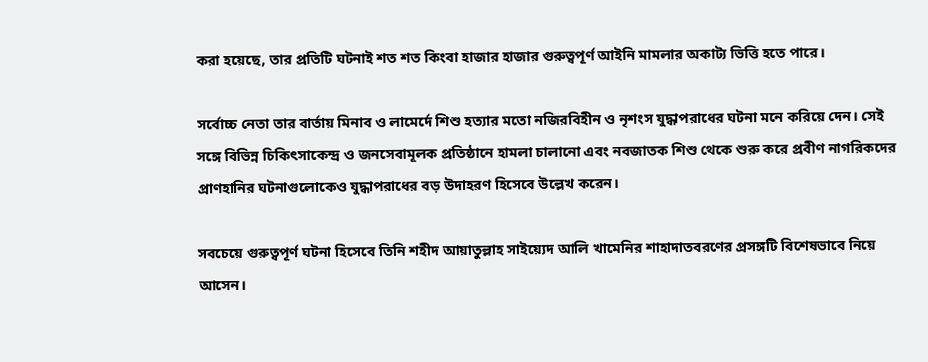করা হয়েছে, তার প্রতিটি ঘটনাই শত শত কিংবা হাজার হাজার গুরুত্বপূর্ণ আইনি মামলার অকাট্য ভিত্তি হতে পারে।

সর্বোচ্চ নেতা তার বার্তায় মিনাব ও লামের্দে শিশু হত্যার মতো নজিরবিহীন ও নৃশংস যুদ্ধাপরাধের ঘটনা মনে করিয়ে দেন। সেই সঙ্গে বিভিন্ন চিকিৎসাকেন্দ্র ও জনসেবামূলক প্রতিষ্ঠানে হামলা চালানো এবং নবজাতক শিশু থেকে শুরু করে প্রবীণ নাগরিকদের প্রাণহানির ঘটনাগুলোকেও যুদ্ধাপরাধের বড় উদাহরণ হিসেবে উল্লেখ করেন।

সবচেয়ে গুরুত্বপূর্ণ ঘটনা হিসেবে তিনি শহীদ আয়াতুল্লাহ সাইয়্যেদ আলি খামেনির শাহাদাতবরণের প্রসঙ্গটি বিশেষভাবে নিয়ে আসেন।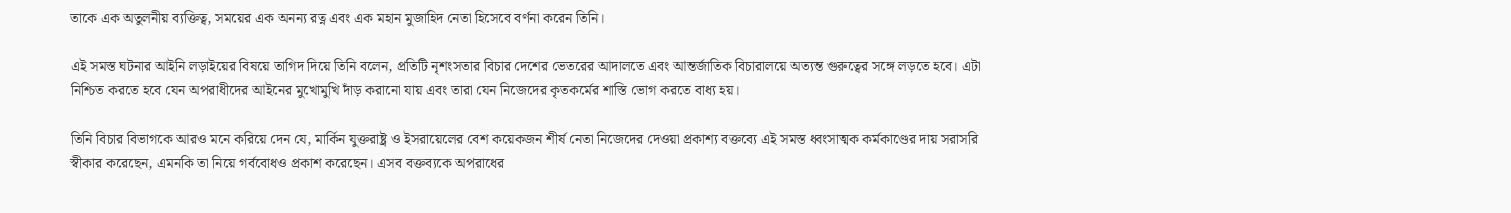তাকে এক অতুলনীয় ব্যক্তিত্ব, সময়ের এক অনন্য রত্ন এবং এক মহান মুজাহিদ নেতা হিসেবে বর্ণনা করেন তিনি।

এই সমস্ত ঘটনার আইনি লড়াইয়ের বিষয়ে তাগিদ দিয়ে তিনি বলেন, প্রতিটি নৃশংসতার বিচার দেশের ভেতরের আদালতে এবং আন্তর্জাতিক বিচারালয়ে অত্যন্ত গুরুত্বের সঙ্গে লড়তে হবে। এটা নিশ্চিত করতে হবে যেন অপরাধীদের আইনের মুখোমুখি দাঁড় করানো যায় এবং তারা যেন নিজেদের কৃতকর্মের শাস্তি ভোগ করতে বাধ্য হয়।

তিনি বিচার বিভাগকে আরও মনে করিয়ে দেন যে, মার্কিন যুক্তরাষ্ট্র ও ইসরায়েলের বেশ কয়েকজন শীর্ষ নেতা নিজেদের দেওয়া প্রকাশ্য বক্তব্যে এই সমস্ত ধ্বংসাত্মক কর্মকাণ্ডের দায় সরাসরি স্বীকার করেছেন, এমনকি তা নিয়ে গর্ববোধও প্রকাশ করেছেন। এসব বক্তব্যকে অপরাধের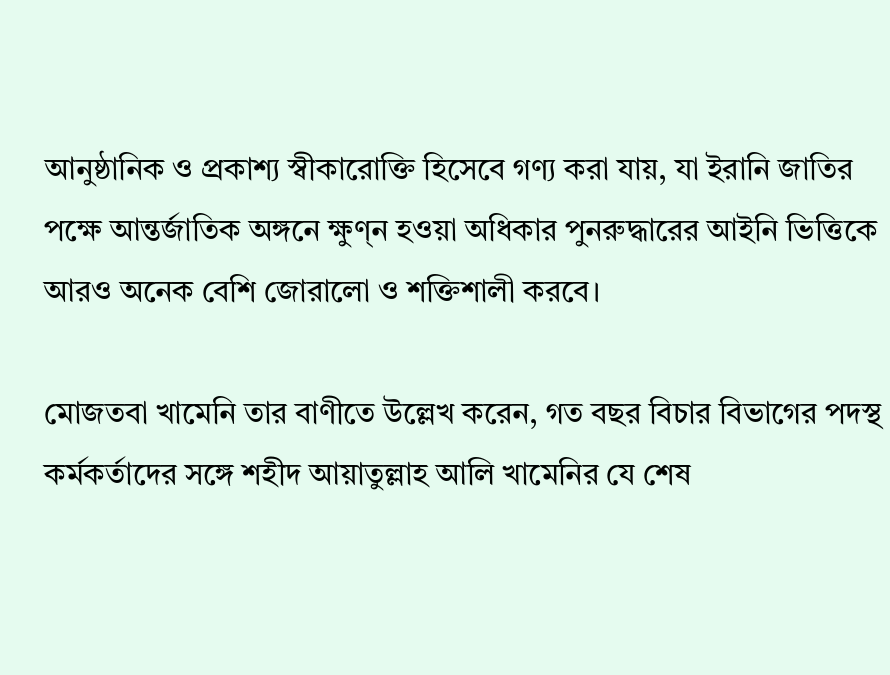আনুষ্ঠানিক ও প্রকাশ্য স্বীকারোক্তি হিসেবে গণ্য করা যায়, যা ইরানি জাতির পক্ষে আন্তর্জাতিক অঙ্গনে ক্ষুণ্ন হওয়া অধিকার পুনরুদ্ধারের আইনি ভিত্তিকে আরও অনেক বেশি জোরালো ও শক্তিশালী করবে।

মোজতবা খামেনি তার বাণীতে উল্লেখ করেন, গত বছর বিচার বিভাগের পদস্থ কর্মকর্তাদের সঙ্গে শহীদ আয়াতুল্লাহ আলি খামেনির যে শেষ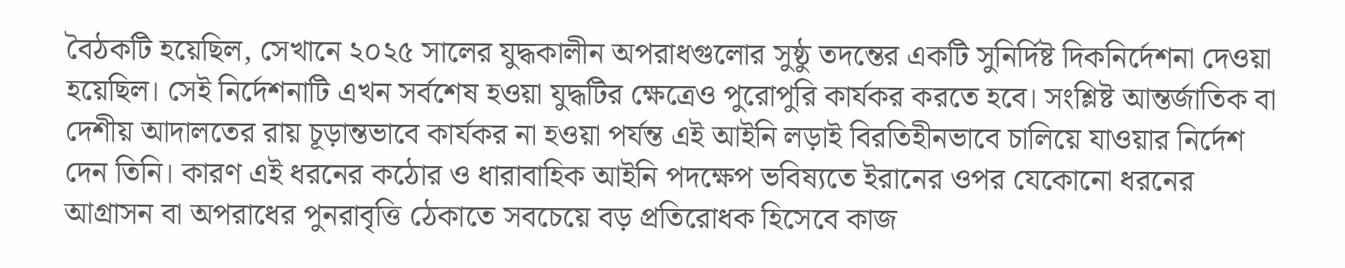বৈঠকটি হয়েছিল, সেখানে ২০২৫ সালের যুদ্ধকালীন অপরাধগুলোর সুষ্ঠু তদন্তের একটি সুনির্দিষ্ট দিকনির্দেশনা দেওয়া হয়েছিল। সেই নির্দেশনাটি এখন সর্বশেষ হওয়া যুদ্ধটির ক্ষেত্রেও পুরোপুরি কার্যকর করতে হবে। সংশ্লিষ্ট আন্তর্জাতিক বা দেশীয় আদালতের রায় চূড়ান্তভাবে কার্যকর না হওয়া পর্যন্ত এই আইনি লড়াই বিরতিহীনভাবে চালিয়ে যাওয়ার নির্দেশ দেন তিনি। কারণ এই ধরনের কঠোর ও ধারাবাহিক আইনি পদক্ষেপ ভবিষ্যতে ইরানের ওপর যেকোনো ধরনের আগ্রাসন বা অপরাধের পুনরাবৃত্তি ঠেকাতে সবচেয়ে বড় প্রতিরোধক হিসেবে কাজ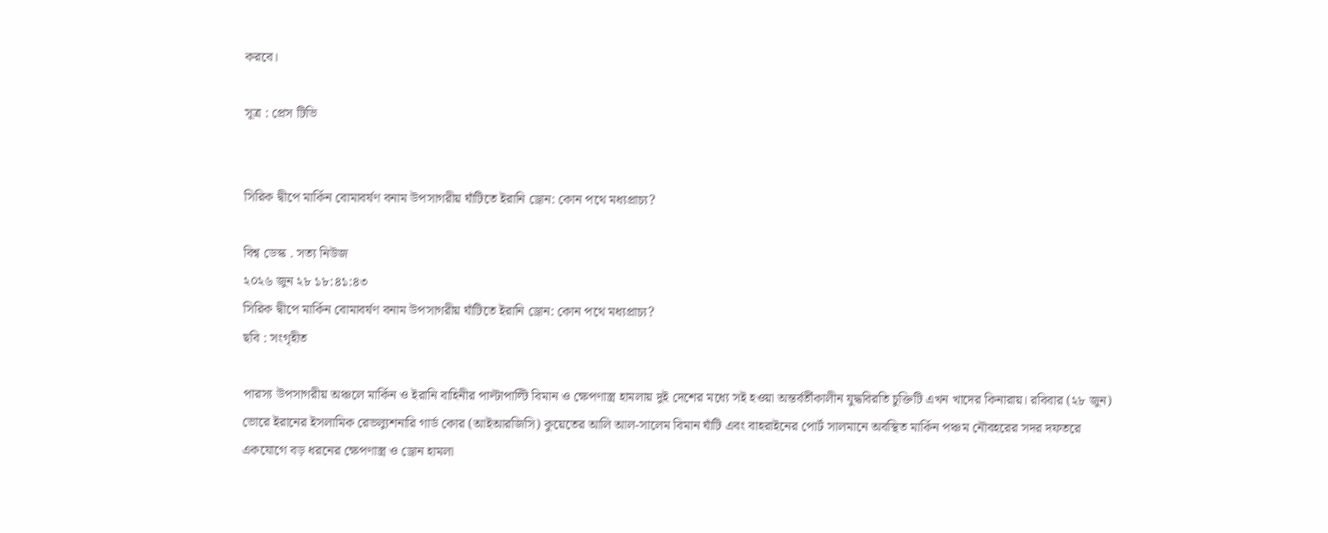করবে।

সূত্র : প্রেস টিভি


সিরিক দ্বীপে মার্কিন বোমাবর্ষণ বনাম উপসাগরীয় ঘাঁটিতে ইরানি ড্রোন: কোন পথে মধ্যপ্রাচ্য?

বিশ্ব ডেস্ক . সত্য নিউজ
২০২৬ জুন ২৮ ১৮:৪১:৪৩
সিরিক দ্বীপে মার্কিন বোমাবর্ষণ বনাম উপসাগরীয় ঘাঁটিতে ইরানি ড্রোন: কোন পথে মধ্যপ্রাচ্য?
ছবি : সংগৃহীত

পারস্য উপসাগরীয় অঞ্চলে মার্কিন ও ইরানি বাহিনীর পাল্টাপাল্টি বিমান ও ক্ষেপণাস্ত্র হামলায় দুই দেশের মধ্যে সই হওয়া অন্তর্বর্তীকালীন যুদ্ধবিরতি চুক্তিটি এখন খাদের কিনারায়। রবিবার (২৮ জুন) ভোরে ইরানের ইসলামিক রেভল্যুশনারি গার্ড কোর (আইআরজিসি) কুয়েতের আলি আল-সালেম বিমান ঘাঁটি এবং বাহরাইনের পোর্ট সালমানে অবস্থিত মার্কিন পঞ্চম নৌবহরের সদর দফতরে একযোগে বড় ধরনের ক্ষেপণাস্ত্র ও ড্রোন হামলা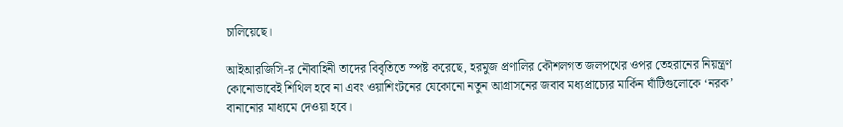চালিয়েছে।

আইআরজিসি-র নৌবাহিনী তাদের বিবৃতিতে স্পষ্ট করেছে, হরমুজ প্রণালির কৌশলগত জলপথের ওপর তেহরানের নিয়ন্ত্রণ কোনোভাবেই শিথিল হবে না এবং ওয়াশিংটনের যেকোনো নতুন আগ্রাসনের জবাব মধ্যপ্রাচ্যের মার্কিন ঘাঁটিগুলোকে ‘নরক’ বানানোর মাধ্যমে দেওয়া হবে।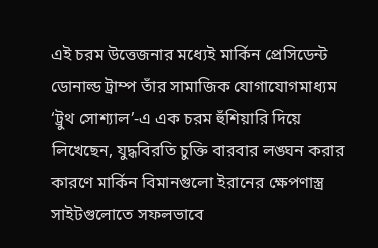এই চরম উত্তেজনার মধ্যেই মার্কিন প্রেসিডেন্ট ডোনাল্ড ট্রাম্প তাঁর সামাজিক যোগাযোগমাধ্যম ‘ট্রুথ সোশ্যাল’-এ এক চরম হুঁশিয়ারি দিয়ে লিখেছেন, যুদ্ধবিরতি চুক্তি বারবার লঙ্ঘন করার কারণে মার্কিন বিমানগুলো ইরানের ক্ষেপণাস্ত্র সাইটগুলোতে সফলভাবে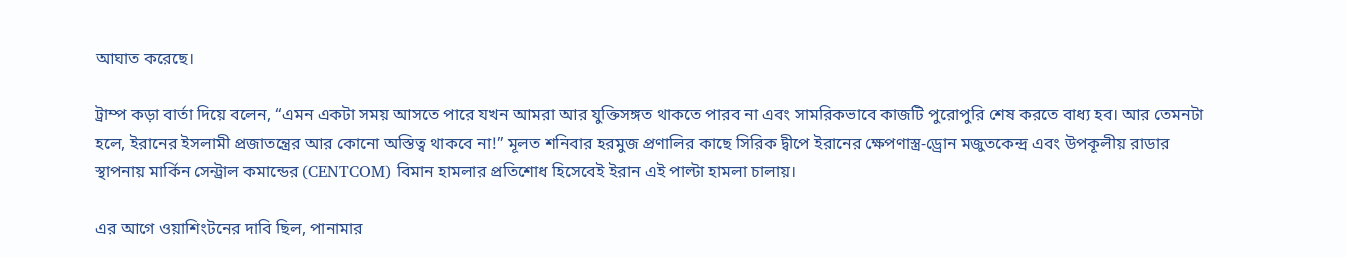আঘাত করেছে।

ট্রাম্প কড়া বার্তা দিয়ে বলেন, “এমন একটা সময় আসতে পারে যখন আমরা আর যুক্তিসঙ্গত থাকতে পারব না এবং সামরিকভাবে কাজটি পুরোপুরি শেষ করতে বাধ্য হব। আর তেমনটা হলে, ইরানের ইসলামী প্রজাতন্ত্রের আর কোনো অস্তিত্ব থাকবে না!” মূলত শনিবার হরমুজ প্রণালির কাছে সিরিক দ্বীপে ইরানের ক্ষেপণাস্ত্র-ড্রোন মজুতকেন্দ্র এবং উপকূলীয় রাডার স্থাপনায় মার্কিন সেন্ট্রাল কমান্ডের (CENTCOM) বিমান হামলার প্রতিশোধ হিসেবেই ইরান এই পাল্টা হামলা চালায়।

এর আগে ওয়াশিংটনের দাবি ছিল, পানামার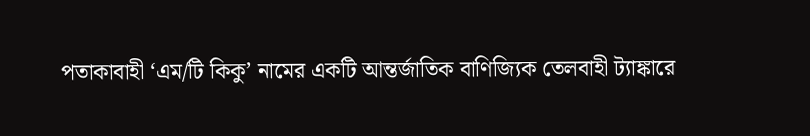পতাকাবাহী ‘এম/টি কিকু’ নামের একটি আন্তর্জাতিক বাণিজ্যিক তেলবাহী ট্যাঙ্কারে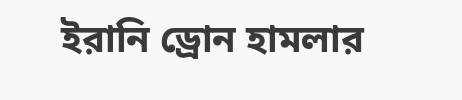ইরানি ড্রোন হামলার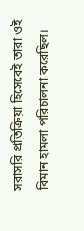সরাসরি প্রতিক্রিয়া হিসেবেই তারা ওই বিমান হামলা পরিচালনা করেছিল।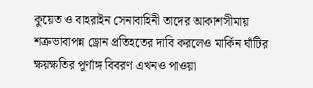কুয়েত ও বাহরাইন সেনাবাহিনী তাদের আকাশসীমায় শত্রুভাবাপন্ন ড্রোন প্রতিহতের দাবি করলেও মার্কিন ঘাঁটির ক্ষয়ক্ষতির পূর্ণাঙ্গ বিবরণ এখনও পাওয়া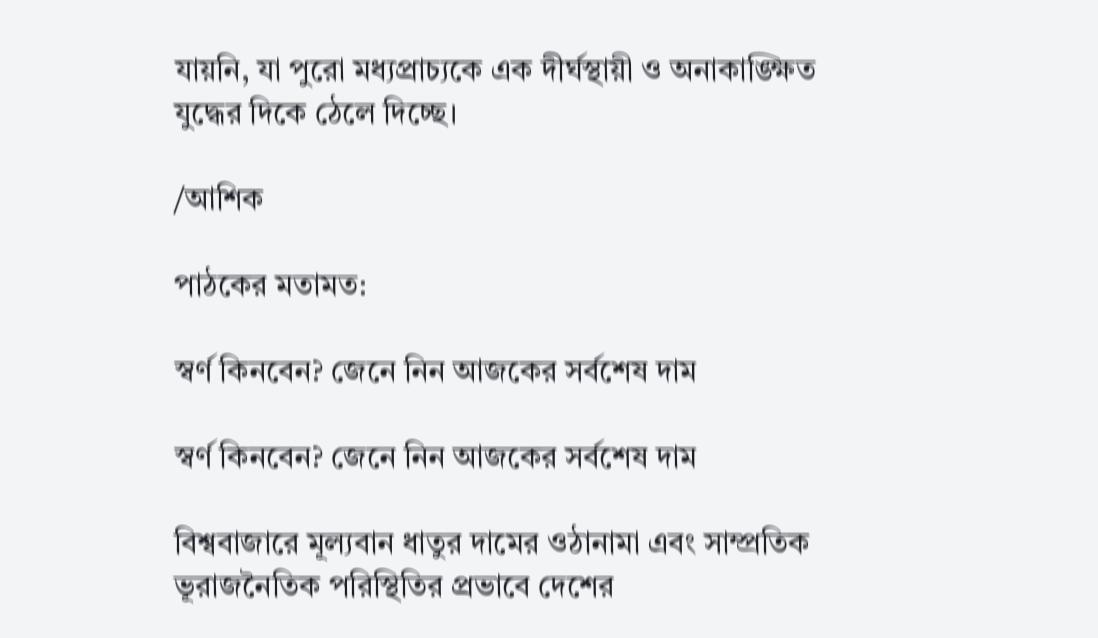যায়নি, যা পুরো মধ্যপ্রাচ্যকে এক দীর্ঘস্থায়ী ও অনাকাঙ্ক্ষিত যুদ্ধের দিকে ঠেলে দিচ্ছে।

/আশিক

পাঠকের মতামত:

স্বর্ণ কিনবেন? জেনে নিন আজকের সর্বশেষ দাম

স্বর্ণ কিনবেন? জেনে নিন আজকের সর্বশেষ দাম

বিশ্ববাজারে মূল্যবান ধাতুর দামের ওঠানামা এবং সাম্প্রতিক ভূরাজনৈতিক পরিস্থিতির প্রভাবে দেশের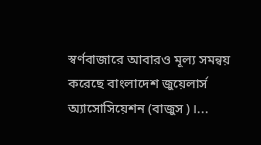স্বর্ণবাজারে আবারও মূল্য সমন্বয় করেছে বাংলাদেশ জুয়েলার্স অ্যাসোসিয়েশন (বাজুস)।...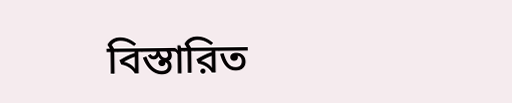বিস্তারিত